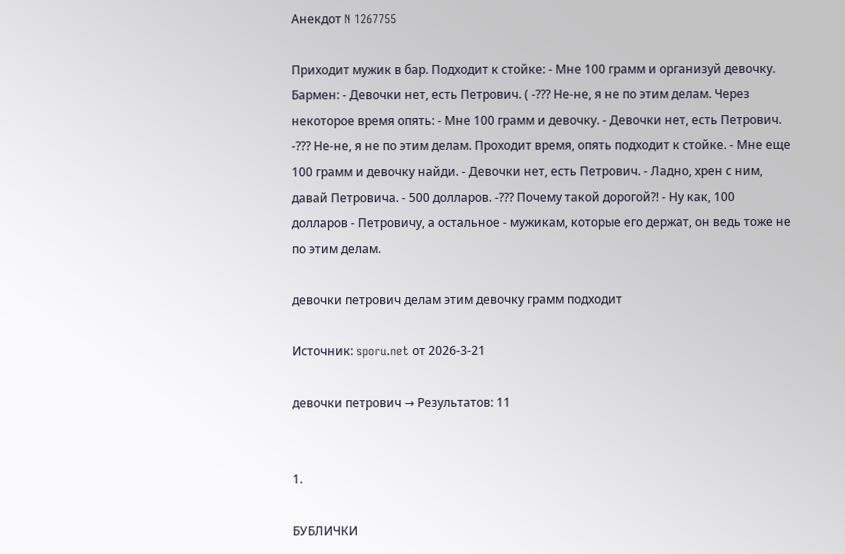Анекдот N 1267755

Приходит мужик в бар. Подходит к стойке: - Мне 100 грамм и организуй девочку. Бармен: - Девочки нет, есть Петрович. ( -??? Не-не, я не по этим делам. Через некоторое время опять: - Мне 100 грамм и девочку. - Девочки нет, есть Петрович. -??? Не-не, я не по этим делам. Проходит время, опять подходит к стойке. - Мне еще 100 грамм и девочку найди. - Девочки нет, есть Петрович. - Ладно, хрен с ним, давай Петровича. - 500 долларов. -??? Почему такой дорогой?! - Ну как, 100 долларов - Петровичу, а остальное - мужикам, которые его держат, он ведь тоже не по этим делам.

девочки петрович делам этим девочку грамм подходит

Источник: sporu.net от 2026-3-21

девочки петрович → Результатов: 11


1.

БУБЛИЧКИ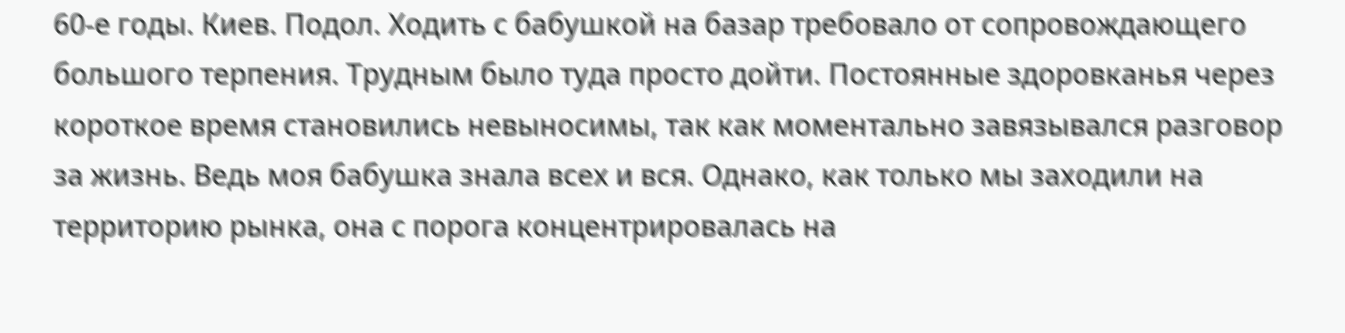60-е годы. Киев. Подол. Ходить с бабушкой на базар требовало от сопровождающего большого терпения. Трудным было туда просто дойти. Постоянные здоровканья через короткое время становились невыносимы, так как моментально завязывался разговор за жизнь. Ведь моя бабушка знала всех и вся. Однако, как только мы заходили на территорию рынка, она с порога концентрировалась на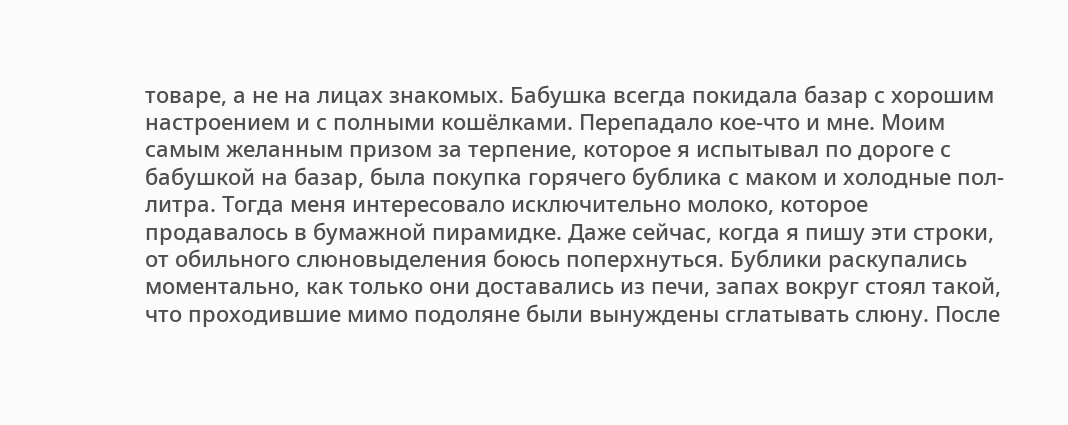товаре, а не на лицах знакомых. Бабушка всегда покидала базар с хорошим настроением и с полными кошёлками. Перепадало кое-что и мне. Моим самым желанным призом за терпение, которое я испытывал по дороге с бабушкой на базар, была покупка горячего бублика с маком и холодные пол-литра. Тогда меня интересовало исключительно молоко, которое продавалось в бумажной пирамидке. Даже сейчас, когда я пишу эти строки, от обильного слюновыделения боюсь поперхнуться. Бублики раскупались моментально, как только они доставались из печи, запах вокруг стоял такой, что проходившие мимо подоляне были вынуждены сглатывать слюну. После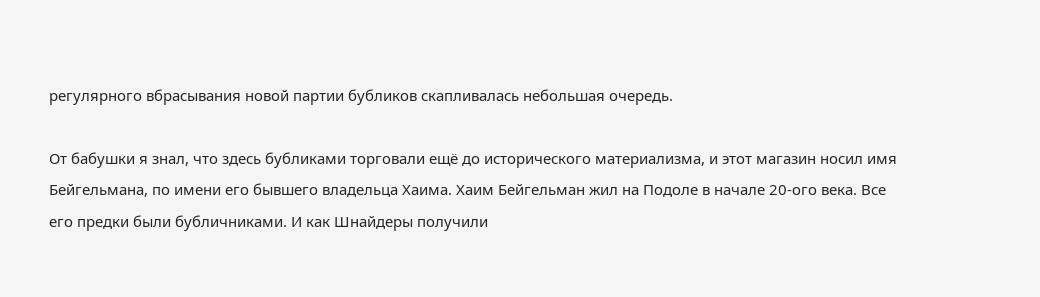регулярного вбрасывания новой партии бубликов скапливалась небольшая очередь.

От бабушки я знал, что здесь бубликами торговали ещё до исторического материализма, и этот магазин носил имя Бейгельмана, по имени его бывшего владельца Хаима. Хаим Бейгельман жил на Подоле в начале 20-ого века. Все его предки были бубличниками. И как Шнайдеры получили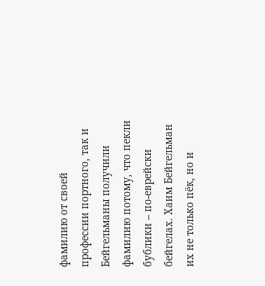фамилию от своей профессии портного, так и Бейгельманы получили фамилию потому, что пекли бублики – по-еврейски бейгелах. Хаим Бейгельман их не только пёк, но и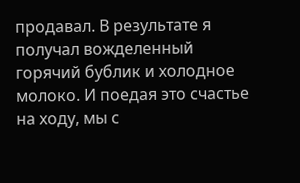продавал. В результате я получал вожделенный горячий бублик и холодное молоко. И поедая это счастье на ходу, мы с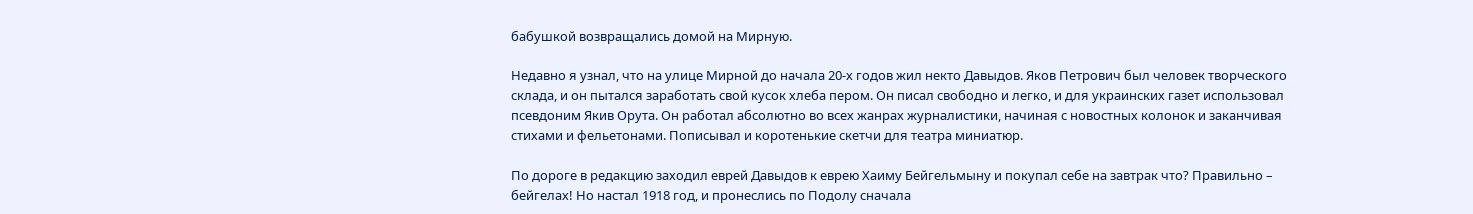бабушкой возвращались домой на Мирную.

Недавно я узнал, что на улице Мирной до начала 20-х годов жил некто Давыдов. Яков Петрович был человек творческого склада, и он пытался заработать свой кусок хлеба пером. Он писал свободно и легко, и для украинских газет использовал псевдоним Якив Орута. Он работал абсолютно во всех жанрах журналистики, начиная с новостных колонок и заканчивая стихами и фельетонами. Пописывал и коротенькие скетчи для театра миниатюр.

По дороге в редакцию заходил еврей Давыдов к еврею Хаиму Бейгельмыну и покупал себе на завтрак что? Правильно – бейгелах! Но настал 1918 год, и пронеслись по Подолу сначала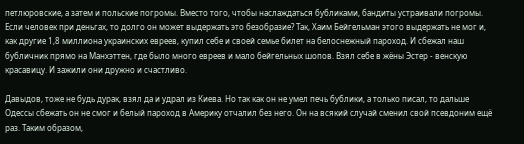петлюровские, а затем и польские погромы. Вместо того, чтобы наслаждаться бубликами, бандиты устраивали погромы. Если человек при деньгах, то долго он может выдержать это безобразие? Так, Хаим Бейгельман этого выдержать не мог и, как другие 1,8 миллиона украинских евреев, купил себе и своей семье билет на белоснежный пароход. И сбежал наш бубличник прямо на Манхэттен, где было много евреев и мало бейгельных шопов. Взял себе в жёны Эстер - венскую красавицу. И зажили они дружно и счастливо.

Давыдов, тоже не будь дурак, взял да и удрал из Киева. Но так как он не умел печь бублики, а только писал, то дальше Одессы сбежать он не смог и белый пароход в Америку отчалил без него. Он на всякий случай сменил свой псевдоним ещё раз. Таким образом,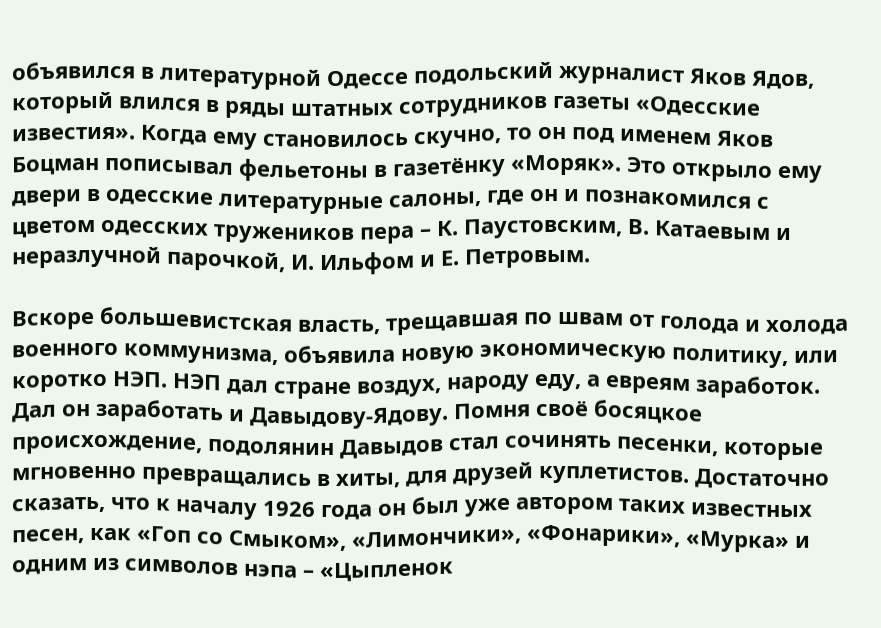объявился в литературной Одессе подольский журналист Яков Ядов, который влился в ряды штатных сотрудников газеты «Одесские известия». Когда ему становилось скучно, то он под именем Яков Боцман пописывал фельетоны в газетёнку «Моряк». Это открыло ему двери в одесские литературные салоны, где он и познакомился с цветом одесских тружеников пера – К. Паустовским, В. Катаевым и неразлучной парочкой, И. Ильфом и Е. Петровым.

Вскоре большевистская власть, трещавшая по швам от голода и холода военного коммунизма, объявила новую экономическую политику, или коротко НЭП. НЭП дал стране воздух, народу еду, а евреям заработок. Дал он заработать и Давыдову-Ядову. Помня своё босяцкое происхождение, подолянин Давыдов стал сочинять песенки, которые мгновенно превращались в хиты, для друзей куплетистов. Достаточно сказать, что к началу 1926 года он был уже автором таких известных песен, как «Гоп со Смыком», «Лимончики», «Фонарики», «Мурка» и одним из символов нэпа – «Цыпленок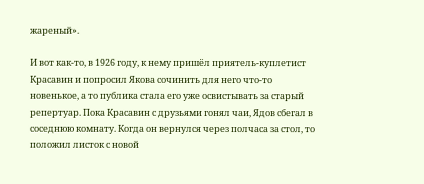жареный».

И вот как-то, в 1926 году, к нему пришёл приятель-куплетист Красавин и попросил Якова сочинить для него что-то новенькое, а то публика стала его уже освистывать за старый репертуар. Пока Красавин с друзьями гонял чаи, Ядов сбегал в соседнюю комнату. Когда он вернулся через полчаса за стол, то положил листок с новой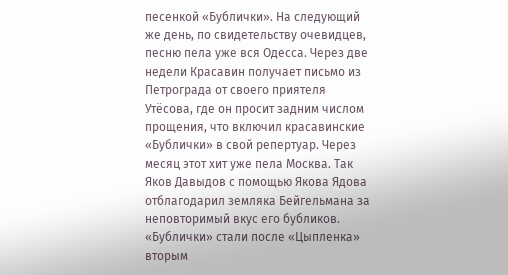песенкой «Бублички». На следующий же день, по свидетельству очевидцев, песню пела уже вся Одесса. Через две недели Красавин получает письмо из Петрограда от своего приятеля Утёсова, где он просит задним числом прощения, что включил красавинские «Бублички» в свой репертуар. Через месяц этот хит уже пела Москва. Так Яков Давыдов с помощью Якова Ядова отблагодарил земляка Бейгельмана за неповторимый вкус его бубликов. «Бублички» стали после «Цыпленка» вторым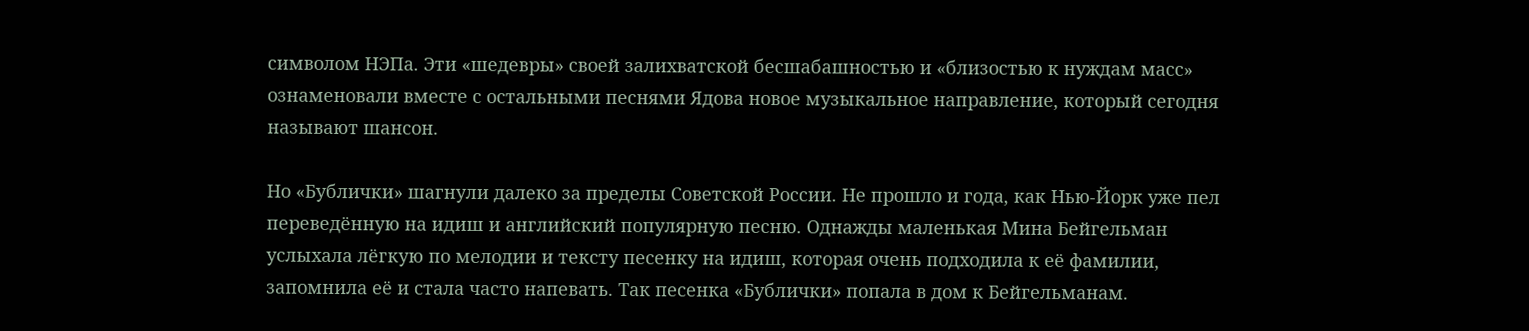символом НЭПа. Эти «шедевры» своей залихватской бесшабашностью и «близостью к нуждам масс» ознаменовали вместе с остальными песнями Ядова новое музыкальное направление, который сегодня называют шансон.

Но «Бублички» шагнули далеко за пределы Советской России. Не прошло и года, как Нью-Йорк уже пел переведённую на идиш и английский популярную песню. Однажды маленькая Мина Бейгельман услыхала лёгкую по мелодии и тексту песенку на идиш, которая очень подходила к её фамилии, запомнила её и стала часто напевать. Так песенка «Бублички» попала в дом к Бейгельманам.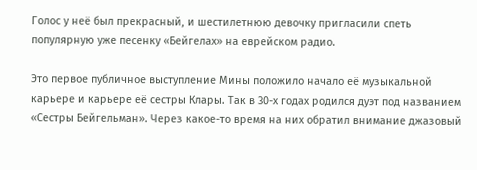Голос у неё был прекрасный, и шестилетнюю девочку пригласили спеть популярную уже песенку «Бейгелах» на еврейском радио.

Это первое публичное выступление Мины положило начало её музыкальной карьере и карьере её сестры Клары. Так в 30-х годах родился дуэт под названием «Сестры Бейгельман». Через какое-то время на них обратил внимание джазовый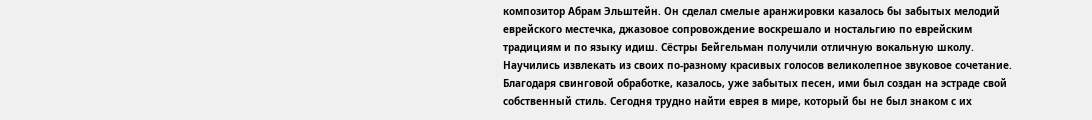композитор Абрам Эльштейн. Он сделал смелые аранжировки казалось бы забытых мелодий еврейского местечка, джазовое сопровождение воскрешало и ностальгию по еврейским традициям и по языку идиш. Сёстры Бейгельман получили отличную вокальную школу. Научились извлекать из своих по-разному красивых голосов великолепное звуковое сочетание. Благодаря свинговой обработке, казалось, уже забытых песен, ими был создан на эстраде свой собственный стиль. Сегодня трудно найти еврея в мире, который бы не был знаком с их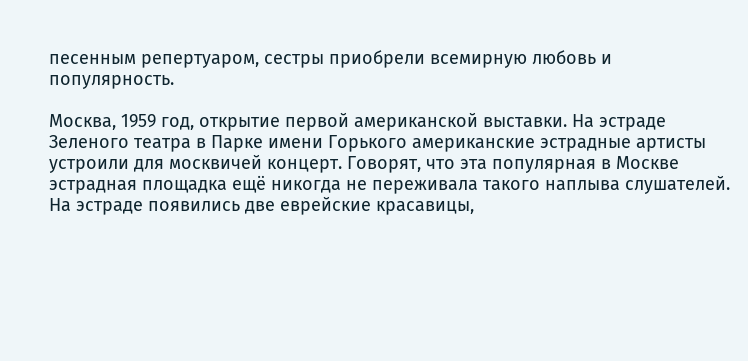песенным репертуаром, сестры приобрели всемирную любовь и популярность.

Москва, 1959 год, открытие первой американской выставки. На эстраде Зеленого театра в Парке имени Горького американские эстрадные артисты устроили для москвичей концерт. Говорят, что эта популярная в Москве эстрадная площадка ещё никогда не переживала такого наплыва слушателей. На эстраде появились две еврейские красавицы,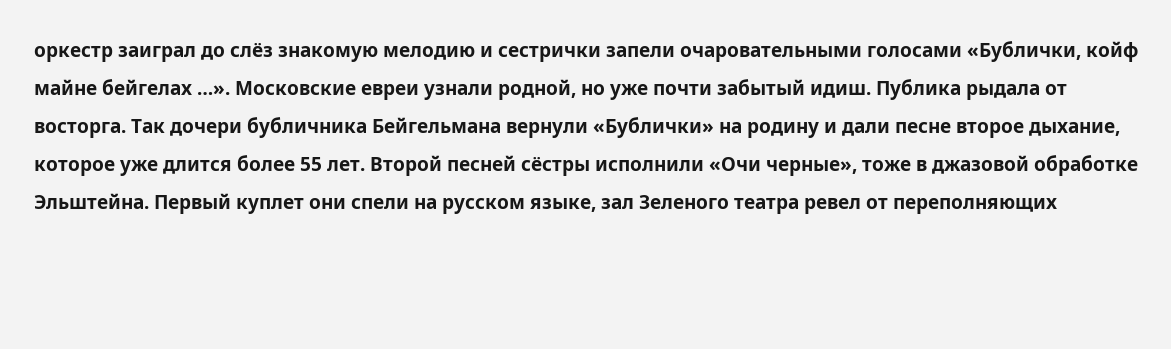оркестр заиграл до слёз знакомую мелодию и сестрички запели очаровательными голосами «Бублички, койф майне бейгелах …». Московские евреи узнали родной, но уже почти забытый идиш. Публика рыдала от восторга. Так дочери бубличника Бейгельмана вернули «Бублички» на родину и дали песне второе дыхание, которое уже длится более 55 лет. Второй песней сёстры исполнили «Очи черные», тоже в джазовой обработке Эльштейна. Первый куплет они спели на русском языке, зал Зеленого театра ревел от переполняющих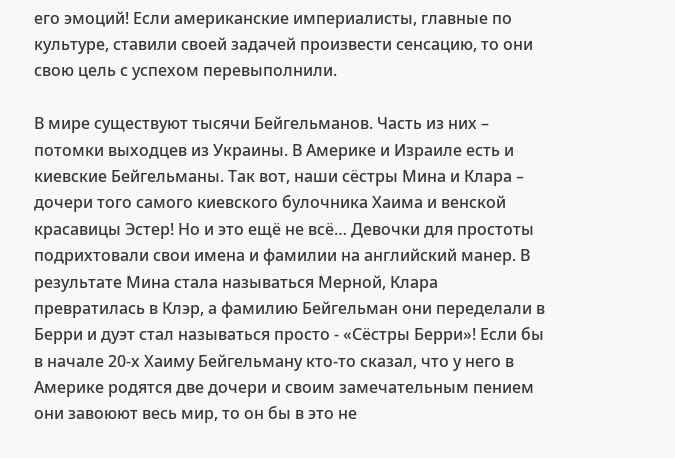его эмоций! Если американские империалисты, главные по культуре, ставили своей задачей произвести сенсацию, то они свою цель с успехом перевыполнили.

В мире существуют тысячи Бейгельманов. Часть из них – потомки выходцев из Украины. В Америке и Израиле есть и киевские Бейгельманы. Так вот, наши сёстры Мина и Клара – дочери того самого киевского булочника Хаима и венской красавицы Эстер! Но и это ещё не всё… Девочки для простоты подрихтовали свои имена и фамилии на английский манер. В результате Мина стала называться Мерной, Клара превратилась в Клэр, а фамилию Бейгельман они переделали в Берри и дуэт стал называться просто - «Сёстры Берри»! Если бы в начале 20-х Хаиму Бейгельману кто-то сказал, что у него в Америке родятся две дочери и своим замечательным пением они завоюют весь мир, то он бы в это не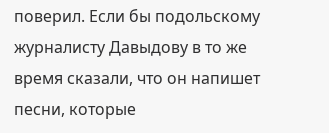поверил. Если бы подольскому журналисту Давыдову в то же время сказали, что он напишет песни, которые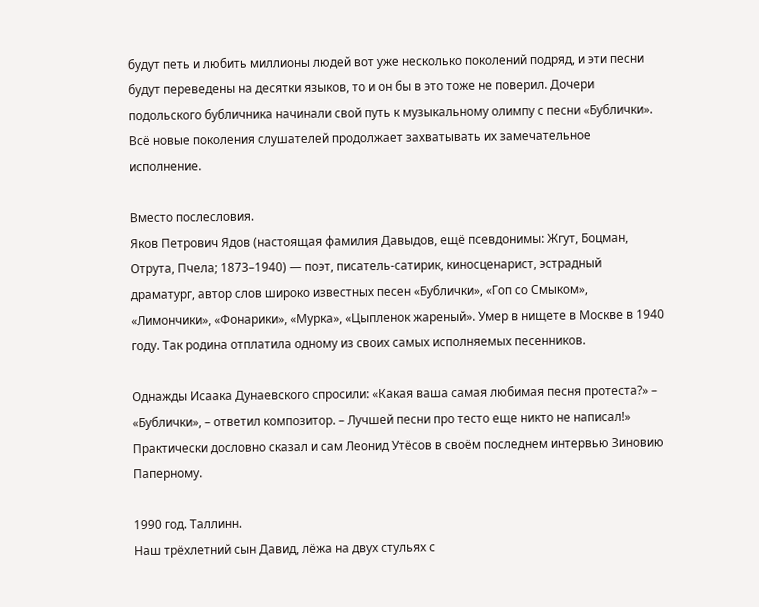будут петь и любить миллионы людей вот уже несколько поколений подряд, и эти песни будут переведены на десятки языков, то и он бы в это тоже не поверил. Дочери подольского бубличника начинали свой путь к музыкальному олимпу с песни «Бублички». Всё новые поколения слушателей продолжает захватывать их замечательное исполнение.

Вместо послесловия.
Яков Петрович Ядов (настоящая фамилия Давыдов, ещё псевдонимы: Жгут, Боцман, Отрута, Пчела; 1873–1940) — поэт, писатель-сатирик, киносценарист, эстрадный драматург, автор слов широко известных песен «Бублички», «Гоп со Смыком», «Лимончики», «Фонарики», «Мурка», «Цыпленок жареный». Умер в нищете в Москве в 1940 году. Так родина отплатила одному из своих самых исполняемых песенников.

Однажды Исаака Дунаевского спросили: «Какая ваша самая любимая песня протеста?» – «Бублички», – ответил композитор. – Лучшей песни про тесто еще никто не написал!» Практически дословно сказал и сам Леонид Утёсов в своём последнем интервью Зиновию Паперному.

1990 год. Таллинн.
Наш трёхлетний сын Давид, лёжа на двух стульях с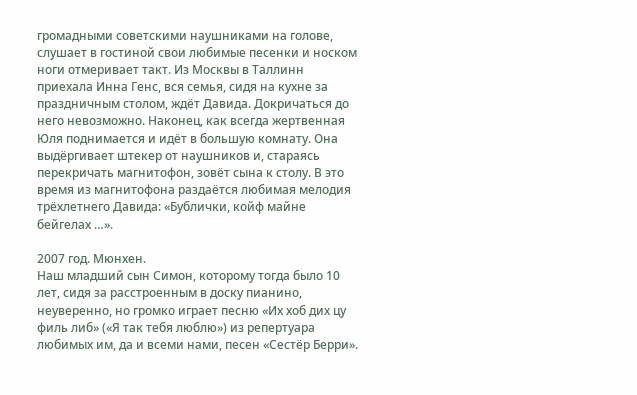громадными советскими наушниками на голове, слушает в гостиной свои любимые песенки и носком ноги отмеривает такт. Из Москвы в Таллинн приехала Инна Генс, вся семья, сидя на кухне за праздничным столом, ждёт Давида. Докричаться до него невозможно. Наконец, как всегда жертвенная Юля поднимается и идёт в большую комнату. Она выдёргивает штекер от наушников и, стараясь перекричать магнитофон, зовёт сына к столу. В это время из магнитофона раздаётся любимая мелодия трёхлетнего Давида: «Бублички, койф майне бейгелах …».

2007 год. Мюнхен.
Наш младший сын Симон, которому тогда было 10 лет, сидя за расстроенным в доску пианино, неуверенно, но громко играет песню «Их хоб дих цу филь либ» («Я так тебя люблю») из репертуара любимых им, да и всеми нами, песен «Сестёр Берри».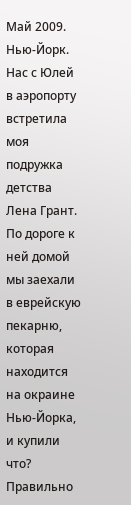Май 2009. Нью-Йорк.
Нас с Юлей в аэропорту встретила моя подружка детства Лена Грант. По дороге к ней домой мы заехали в еврейскую пекарню, которая находится на окраине Нью-Йорка, и купили что? Правильно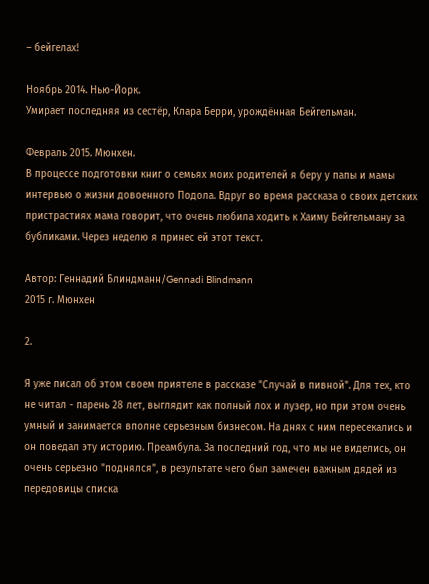– бейгелах!

Ноябрь 2014. Нью-Йорк.
Умирает последняя из сестёр, Клара Берри, урождённая Бейгельман.

Февраль 2015. Мюнхен.
В процессе подготовки книг о семьях моих родителей я беру у папы и мамы интервью о жизни довоенного Подола. Вдруг во время рассказа о своих детских пристрастиях мама говорит, что очень любила ходить к Хаиму Бейгельману за бубликами. Через неделю я принес ей этот текст.

Автор: Геннадий Блиндманн/Gennadi Blindmann
2015 г. Мюнхен

2.

Я уже писал об этом своем приятеле в рассказе "Случай в пивной". Для тех, кто не читал - парень 28 лет, выглядит как полный лох и лузер, но при этом очень умный и занимается вполне серьезным бизнесом. На днях с ним пересекались и он поведал эту историю. Преамбула. За последний год, что мы не виделись, он очень серьезно "поднялся", в результате чего был замечен важным дядей из передовицы списка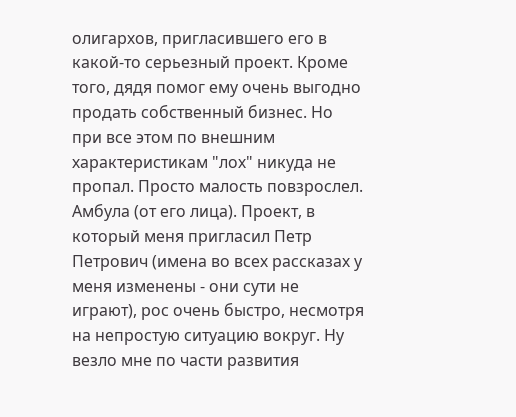олигархов, пригласившего его в какой-то серьезный проект. Кроме того, дядя помог ему очень выгодно продать собственный бизнес. Но при все этом по внешним характеристикам "лох" никуда не пропал. Просто малость повзрослел. Амбула (от его лица). Проект, в который меня пригласил Петр Петрович (имена во всех рассказах у меня изменены - они сути не играют), рос очень быстро, несмотря на непростую ситуацию вокруг. Ну везло мне по части развития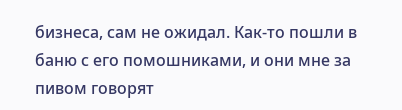бизнеса, сам не ожидал. Как-то пошли в баню с его помошниками, и они мне за пивом говорят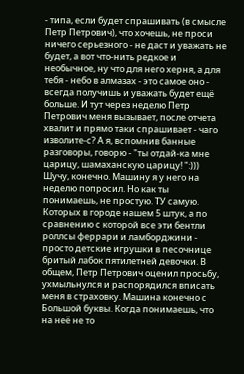- типа, если будет спрашивать (в смысле Петр Петрович), что хочешь, не проси ничего серьезного - не даст и уважать не будет, а вот что-нить редкое и необычное, ну что для него херня, а для тебя - небо в алмазах - это самое оно - всегда получишь и уважать будет ещё больше. И тут через неделю Петр Петрович меня вызывает, после отчета хвалит и прямо таки спрашивает - чаго изволите-с? А я, вспомнив банные разговоры, говорю - "ты отдай-ка мне царицу, шамаханскую царицу! ":))) Шучу, конечно. Машину я у него на неделю попросил. Но как ты понимаешь, не простую. ТУ самую. Которых в городе нашем 5 штук, а по сравнению с которой все эти бентли роллсы феррари и ламборджини - просто детские игрушки в песочнице бритый лабок пятилетней девочки. В общем, Петр Петрович оценил просьбу, ухмыльнулся и распорядился вписать меня в страховку. Машина конечно с Большой буквы. Когда понимаешь, что на неё не то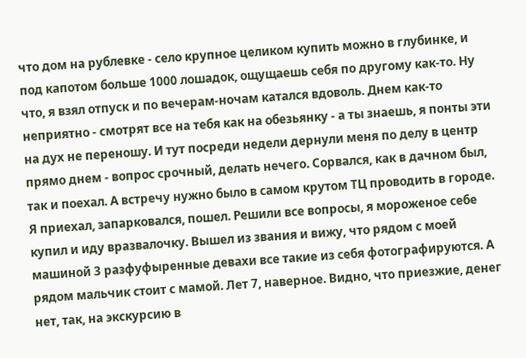что дом на рублевке - село крупное целиком купить можно в глубинке, и под капотом больше 1000 лошадок, ощущаешь себя по другому как-то. Ну что, я взял отпуск и по вечерам-ночам катался вдоволь. Днем как-то неприятно - смотрят все на тебя как на обезьянку - а ты знаешь, я понты эти на дух не переношу. И тут посреди недели дернули меня по делу в центр прямо днем - вопрос срочный, делать нечего. Сорвался, как в дачном был, так и поехал. А встречу нужно было в самом крутом ТЦ проводить в городе. Я приехал, запарковался, пошел. Решили все вопросы, я мороженое себе купил и иду вразвалочку. Вышел из звания и вижу, что рядом с моей машиной 3 разфуфыренные девахи все такие из себя фотографируются. А рядом мальчик стоит с мамой. Лет 7, наверное. Видно, что приезжие, денег нет, так, на экскурсию в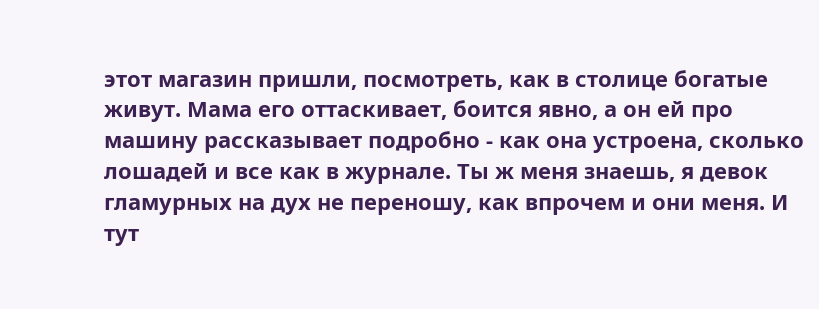этот магазин пришли, посмотреть, как в столице богатые живут. Мама его оттаскивает, боится явно, а он ей про машину рассказывает подробно - как она устроена, сколько лошадей и все как в журнале. Ты ж меня знаешь, я девок гламурных на дух не переношу, как впрочем и они меня. И тут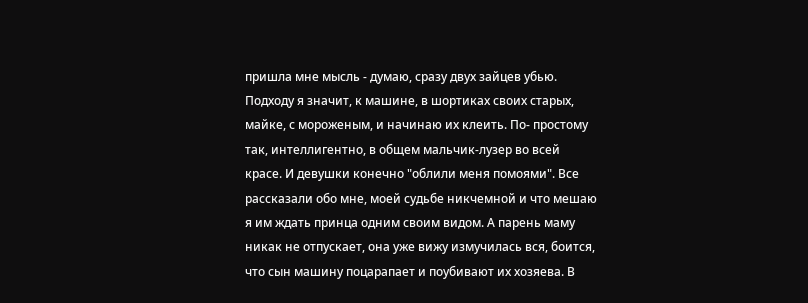пришла мне мысль - думаю, сразу двух зайцев убью. Подходу я значит, к машине, в шортиках своих старых, майке, с мороженым, и начинаю их клеить. По- простому так, интеллигентно, в общем мальчик-лузер во всей красе. И девушки конечно "облили меня помоями". Все рассказали обо мне, моей судьбе никчемной и что мешаю я им ждать принца одним своим видом. А парень маму никак не отпускает, она уже вижу измучилась вся, боится, что сын машину поцарапает и поубивают их хозяева. В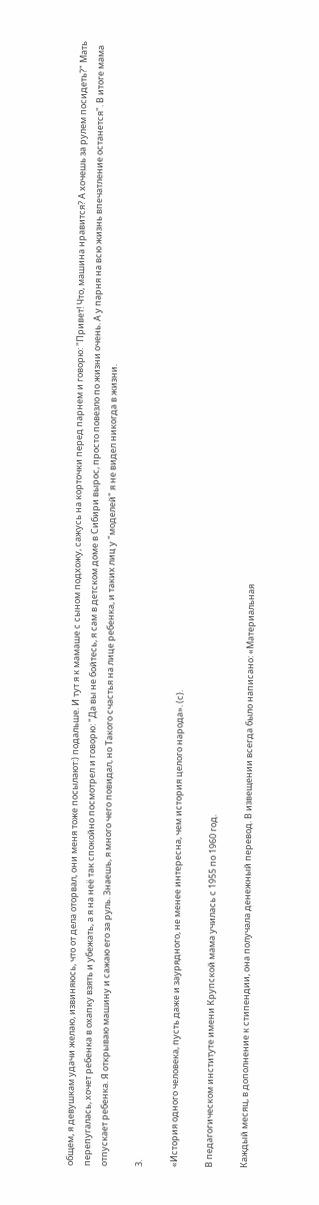общем, я девушкам удачи желаю, извиняюсь, что от дела оторвал, они меня тоже посылают:) подальше. И тут я к мамаше с сыном подхожу, сажусь на корточки перед парнем и говорю: "Привет! Что, машина нравится? А хочешь за рулем посидеть?" Мать перепугалась, хочет ребенка в охапку взять и убежать, а я на неё так спокойно посмотрел и говорю: "Да вы не бойтесь, я сам в детском доме в Сибири вырос, просто повезло по жизни очень. А у парня на всю жизнь впечатление останется". В итоге мама отпускает ребенка. Я открываю машину и сажаю его за руль. Знаешь, я много чего повидал, но Такого счастья на лице ребенка, и таких лиц у "моделей" я не видел никогда в жизни.

3.

«История одного человека, пусть даже и заурядного, не менее интересна, чем история целого народа». (с).

В педагогическом институте имени Крупской мама училась с 1955 по 1960 год.

Каждый месяц, в дополнение к стипендии, она получала денежный перевод. В извещении всегда было написано: «Материальная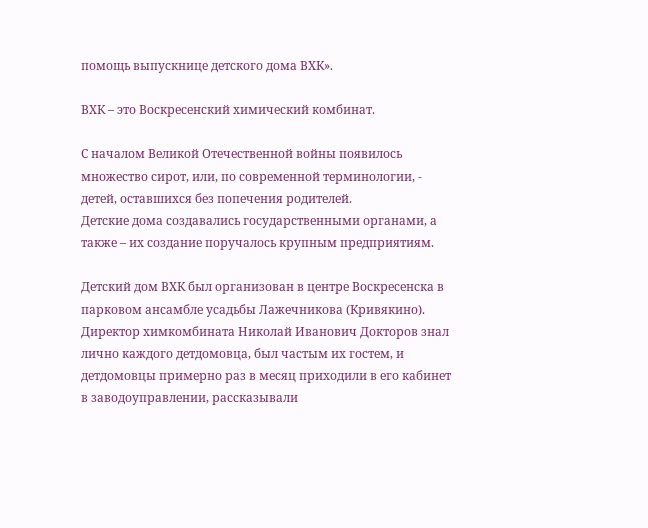помощь выпускнице детского дома ВХК».

ВХК – это Воскресенский химический комбинат.

С началом Великой Отечественной войны появилось множество сирот, или, по современной терминологии, - детей, оставшихся без попечения родителей.
Детские дома создавались государственными органами, а также – их создание поручалось крупным предприятиям.

Детский дом ВХК был организован в центре Воскресенска в парковом ансамбле усадьбы Лажечникова (Кривякино).
Директор химкомбината Николай Иванович Докторов знал лично каждого детдомовца, был частым их гостем, и детдомовцы примерно раз в месяц приходили в его кабинет в заводоуправлении, рассказывали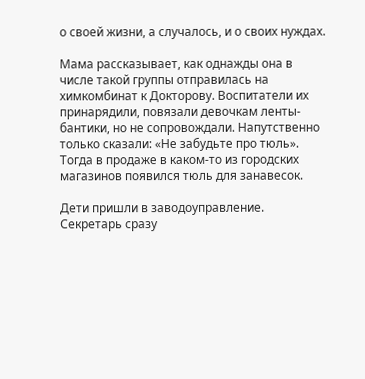о своей жизни, а случалось, и о своих нуждах.

Мама рассказывает, как однажды она в числе такой группы отправилась на химкомбинат к Докторову. Воспитатели их принарядили, повязали девочкам ленты-бантики, но не сопровождали. Напутственно только сказали: «Не забудьте про тюль».
Тогда в продаже в каком-то из городских магазинов появился тюль для занавесок.

Дети пришли в заводоуправление.
Секретарь сразу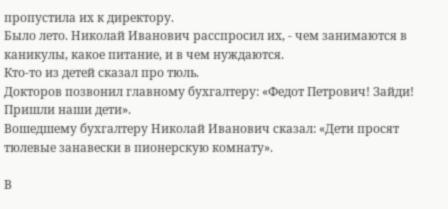пропустила их к директору.
Было лето. Николай Иванович расспросил их, - чем занимаются в каникулы, какое питание, и в чем нуждаются.
Кто-то из детей сказал про тюль.
Докторов позвонил главному бухгалтеру: «Федот Петрович! Зайди! Пришли наши дети».
Вошедшему бухгалтеру Николай Иванович сказал: «Дети просят тюлевые занавески в пионерскую комнату».

В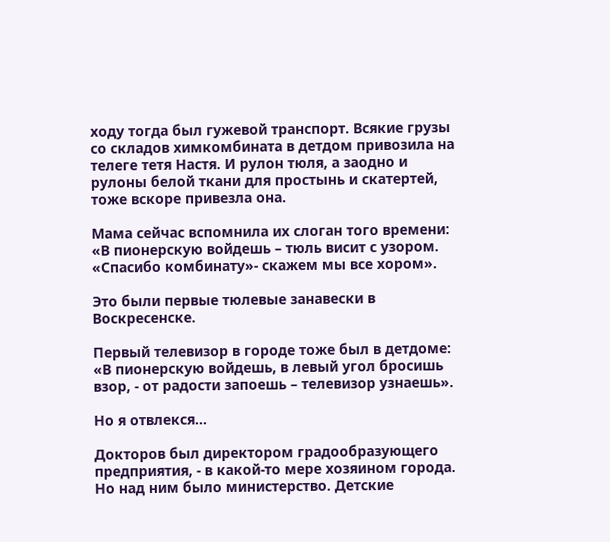ходу тогда был гужевой транспорт. Всякие грузы со складов химкомбината в детдом привозила на телеге тетя Настя. И рулон тюля, а заодно и рулоны белой ткани для простынь и скатертей, тоже вскоре привезла она.

Мама сейчас вспомнила их слоган того времени: «В пионерскую войдешь – тюль висит с узором. «Спасибо комбинату»- скажем мы все хором».

Это были первые тюлевые занавески в Воскресенске.

Первый телевизор в городе тоже был в детдоме: «В пионерскую войдешь, в левый угол бросишь взор, - от радости запоешь – телевизор узнаешь».

Но я отвлекся…

Докторов был директором градообразующего предприятия, - в какой-то мере хозяином города. Но над ним было министерство. Детские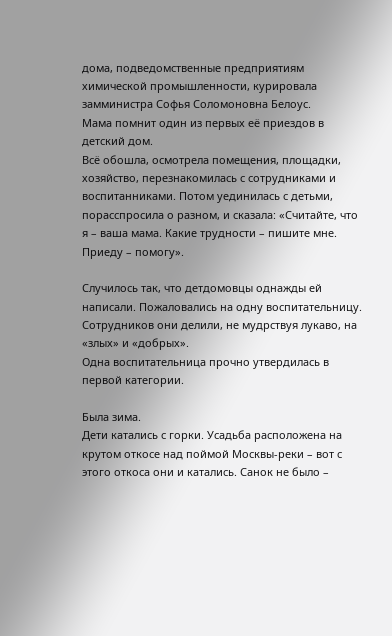дома, подведомственные предприятиям химической промышленности, курировала замминистра Софья Соломоновна Белоус.
Мама помнит один из первых её приездов в детский дом.
Всё обошла, осмотрела помещения, площадки, хозяйство, перезнакомилась с сотрудниками и воспитанниками. Потом уединилась с детьми, порасспросила о разном, и сказала: «Считайте, что я – ваша мама. Какие трудности – пишите мне. Приеду – помогу».

Случилось так, что детдомовцы однажды ей написали. Пожаловались на одну воспитательницу.
Сотрудников они делили, не мудрствуя лукаво, на «злых» и «добрых».
Одна воспитательница прочно утвердилась в первой категории.

Была зима.
Дети катались с горки. Усадьба расположена на крутом откосе над поймой Москвы-реки – вот с этого откоса они и катались. Санок не было –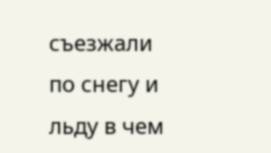съезжали по снегу и льду в чем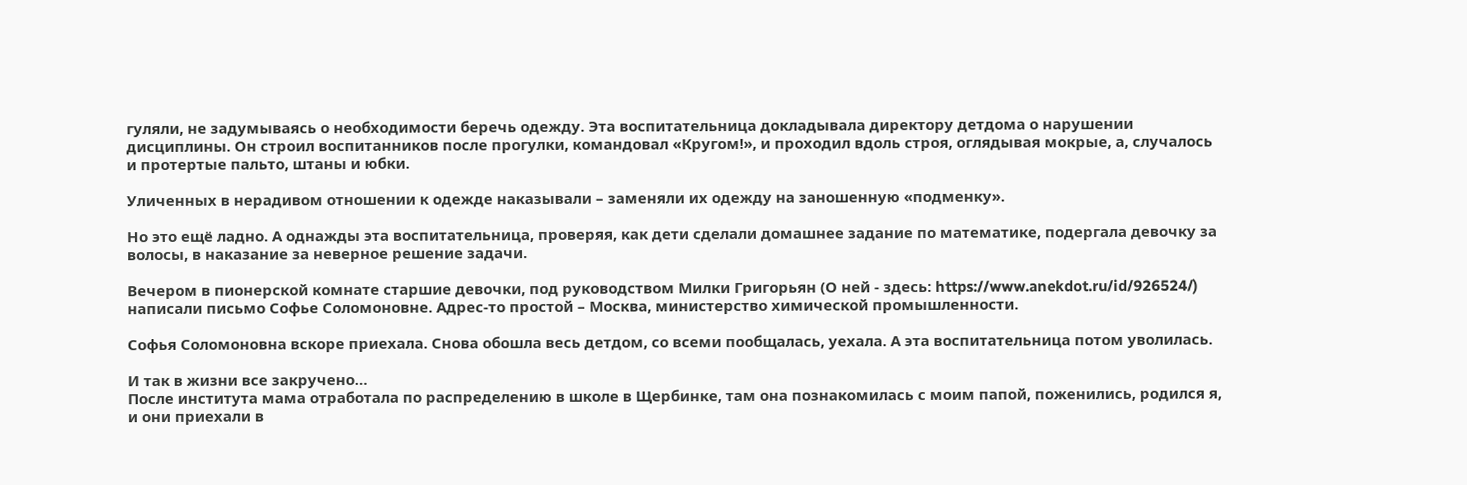гуляли, не задумываясь о необходимости беречь одежду. Эта воспитательница докладывала директору детдома о нарушении дисциплины. Он строил воспитанников после прогулки, командовал «Кругом!», и проходил вдоль строя, оглядывая мокрые, а, случалось и протертые пальто, штаны и юбки.

Уличенных в нерадивом отношении к одежде наказывали – заменяли их одежду на заношенную «подменку».

Но это ещё ладно. А однажды эта воспитательница, проверяя, как дети сделали домашнее задание по математике, подергала девочку за волосы, в наказание за неверное решение задачи.

Вечером в пионерской комнате старшие девочки, под руководством Милки Григорьян (О ней - здесь: https://www.anekdot.ru/id/926524/) написали письмо Софье Соломоновне. Адрес-то простой – Москва, министерство химической промышленности.

Софья Соломоновна вскоре приехала. Снова обошла весь детдом, со всеми пообщалась, уехала. А эта воспитательница потом уволилась.

И так в жизни все закручено…
После института мама отработала по распределению в школе в Щербинке, там она познакомилась с моим папой, поженились, родился я, и они приехали в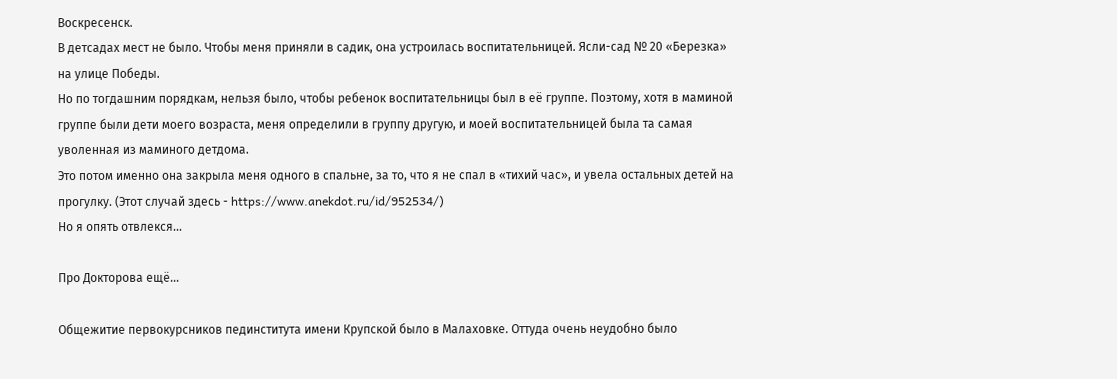Воскресенск.
В детсадах мест не было. Чтобы меня приняли в садик, она устроилась воспитательницей. Ясли-сад № 20 «Березка» на улице Победы.
Но по тогдашним порядкам, нельзя было, чтобы ребенок воспитательницы был в её группе. Поэтому, хотя в маминой группе были дети моего возраста, меня определили в группу другую, и моей воспитательницей была та самая уволенная из маминого детдома.
Это потом именно она закрыла меня одного в спальне, за то, что я не спал в «тихий час», и увела остальных детей на прогулку. (Этот случай здесь - https://www.anekdot.ru/id/952534/)
Но я опять отвлекся…

Про Докторова ещё…

Общежитие первокурсников пединститута имени Крупской было в Малаховке. Оттуда очень неудобно было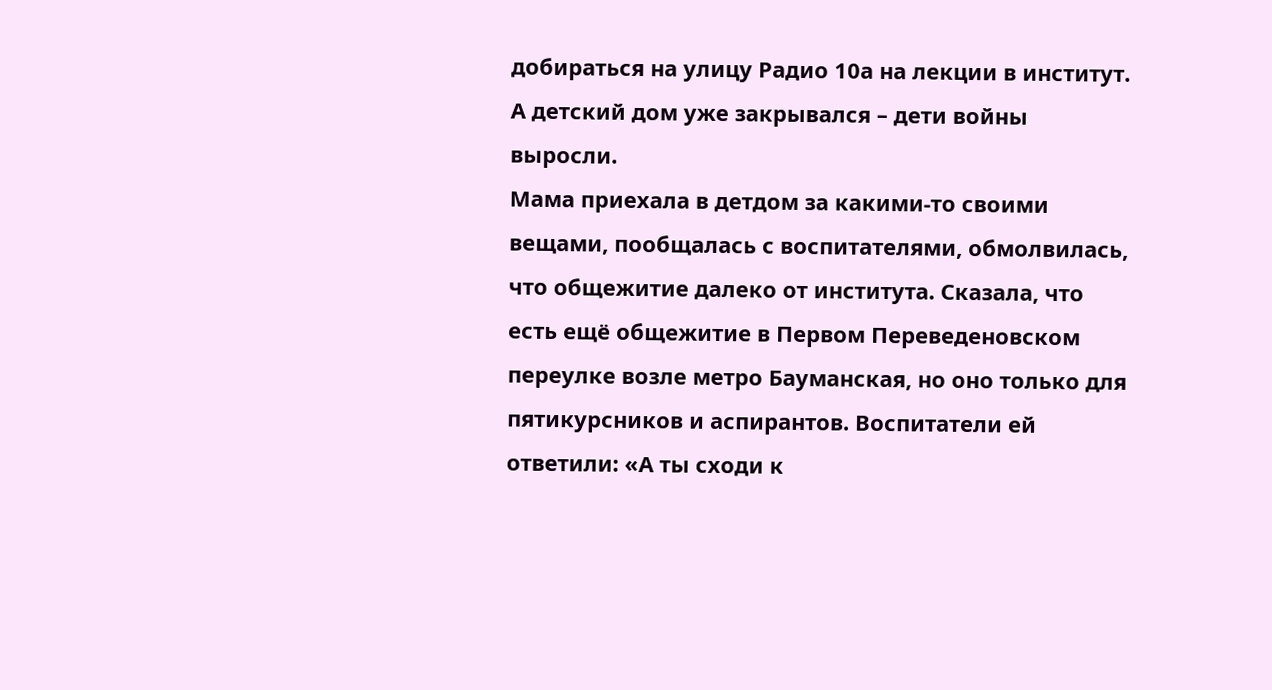добираться на улицу Радио 10а на лекции в институт.
А детский дом уже закрывался – дети войны выросли.
Мама приехала в детдом за какими-то своими вещами, пообщалась с воспитателями, обмолвилась, что общежитие далеко от института. Сказала, что есть ещё общежитие в Первом Переведеновском переулке возле метро Бауманская, но оно только для пятикурсников и аспирантов. Воспитатели ей ответили: «А ты сходи к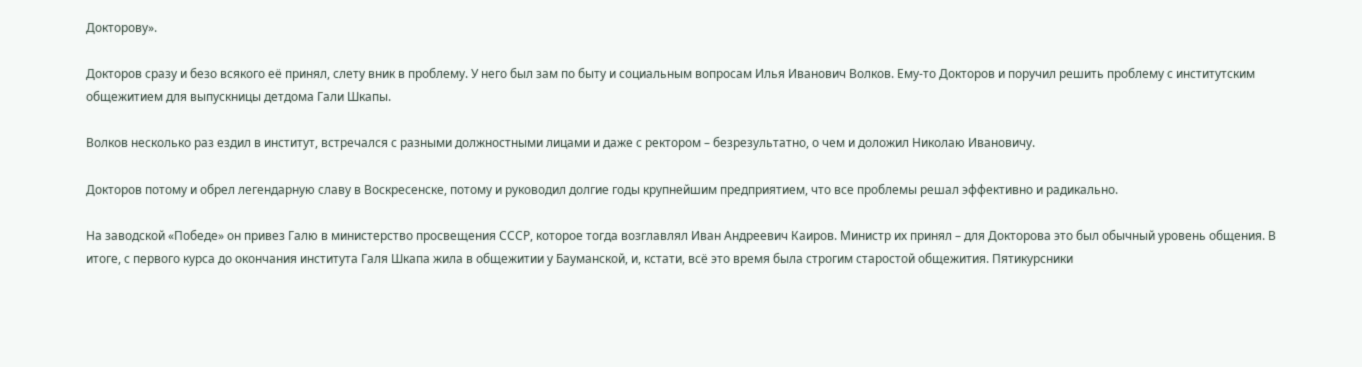Докторову».

Докторов сразу и безо всякого её принял, слету вник в проблему. У него был зам по быту и социальным вопросам Илья Иванович Волков. Ему-то Докторов и поручил решить проблему с институтским общежитием для выпускницы детдома Гали Шкапы.

Волков несколько раз ездил в институт, встречался с разными должностными лицами и даже с ректором – безрезультатно, о чем и доложил Николаю Ивановичу.

Докторов потому и обрел легендарную славу в Воскресенске, потому и руководил долгие годы крупнейшим предприятием, что все проблемы решал эффективно и радикально.

На заводской «Победе» он привез Галю в министерство просвещения СССР, которое тогда возглавлял Иван Андреевич Каиров. Министр их принял – для Докторова это был обычный уровень общения. В итоге, с первого курса до окончания института Галя Шкапа жила в общежитии у Бауманской, и, кстати, всё это время была строгим старостой общежития. Пятикурсники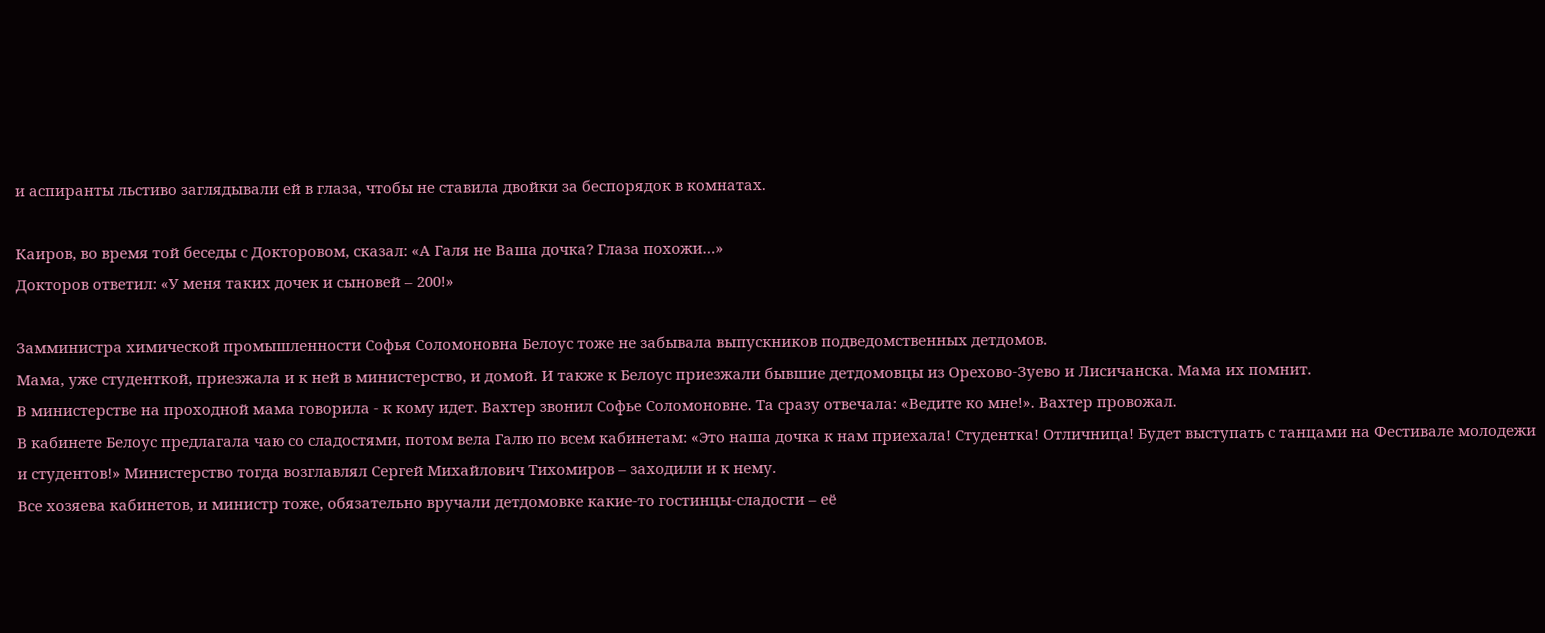и аспиранты льстиво заглядывали ей в глаза, чтобы не ставила двойки за беспорядок в комнатах.

Каиров, во время той беседы с Докторовом, сказал: «А Галя не Ваша дочка? Глаза похожи…»
Докторов ответил: «У меня таких дочек и сыновей – 200!»

Замминистра химической промышленности Софья Соломоновна Белоус тоже не забывала выпускников подведомственных детдомов.
Мама, уже студенткой, приезжала и к ней в министерство, и домой. И также к Белоус приезжали бывшие детдомовцы из Орехово-Зуево и Лисичанска. Мама их помнит.
В министерстве на проходной мама говорила - к кому идет. Вахтер звонил Софье Соломоновне. Та сразу отвечала: «Ведите ко мне!». Вахтер провожал.
В кабинете Белоус предлагала чаю со сладостями, потом вела Галю по всем кабинетам: «Это наша дочка к нам приехала! Студентка! Отличница! Будет выступать с танцами на Фестивале молодежи и студентов!» Министерство тогда возглавлял Сергей Михайлович Тихомиров – заходили и к нему.
Все хозяева кабинетов, и министр тоже, обязательно вручали детдомовке какие-то гостинцы-сладости – её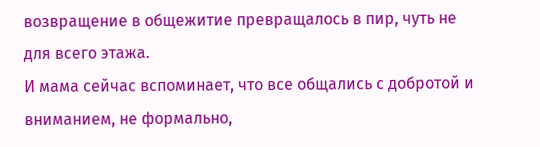возвращение в общежитие превращалось в пир, чуть не для всего этажа.
И мама сейчас вспоминает, что все общались с добротой и вниманием, не формально,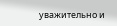уважительно и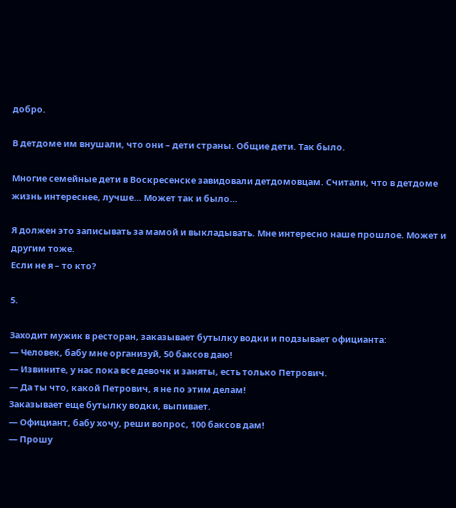добро.

В детдоме им внушали, что они – дети страны. Общие дети. Так было.

Многие семейные дети в Воскресенске завидовали детдомовцам. Считали, что в детдоме жизнь интереснее, лучше… Может так и было…

Я должен это записывать за мамой и выкладывать. Мне интересно наше прошлое. Может и другим тоже.
Если не я – то кто?

5.

Заходит мужик в ресторан, заказывает бутылку водки и подзывает официанта:
— Человек, бабу мне организуй, 50 баксов даю!
— Извините, у нас пока все девочк и заняты, есть только Петрович.
— Да ты что, какой Петрович, я не по этим делам!
Заказывает еще бутылку водки, выпивает.
— Официант, бабу хочу, реши вопрос, 100 баксов дам!
— Прошу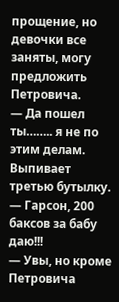прощение, но девочки все заняты, могу предложить Петровича.
— Да пошел ты…….. я не по этим делам.
Выпивает третью бутылку.
— Гарсон, 200 баксов за бабу даю!!!
— Увы, но кроме Петровича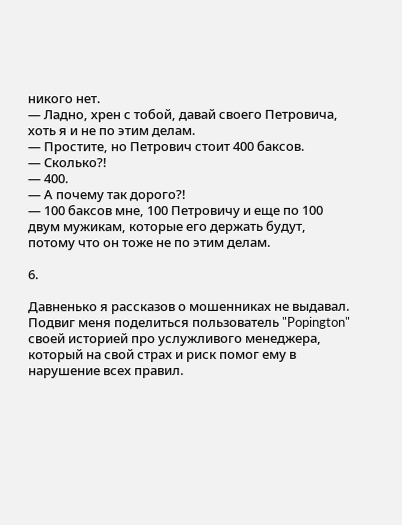никого нет.
— Ладно, хрен с тобой, давай своего Петровича, хоть я и не по этим делам.
— Простите, но Петрович стоит 400 баксов.
— Сколько?!
— 400.
— А почему так дорого?!
— 100 баксов мне, 100 Петровичу и еще по 100 двум мужикам, которые его держать будут, потому что он тоже не по этим делам.

6.

Давненько я рассказов о мошенниках не выдавал. Подвиг меня поделиться пользователь "Popington" своей историей про услужливого менеджера, который на свой страх и риск помог ему в нарушение всех правил.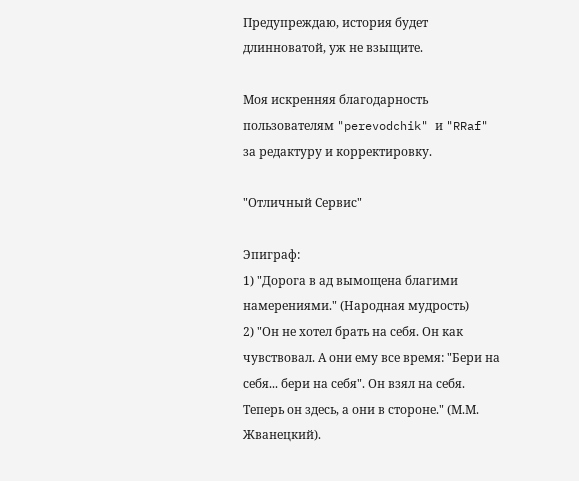Предупреждаю, история будет длинноватой, уж не взыщите.

Моя искренняя благодарность пользователям "perevodchik" и "RRaf" за редактуру и корректировку.

"Отличный Сервис"

Эпиграф:
1) "Дорога в ад вымощена благими намерениями." (Народная мудрость)
2) "Он не хотел брать на себя. Он как чувствовал. А они ему все время: "Бери на себя... бери на себя". Он взял на себя. Теперь он здесь, а они в стороне." (М.М. Жванецкий).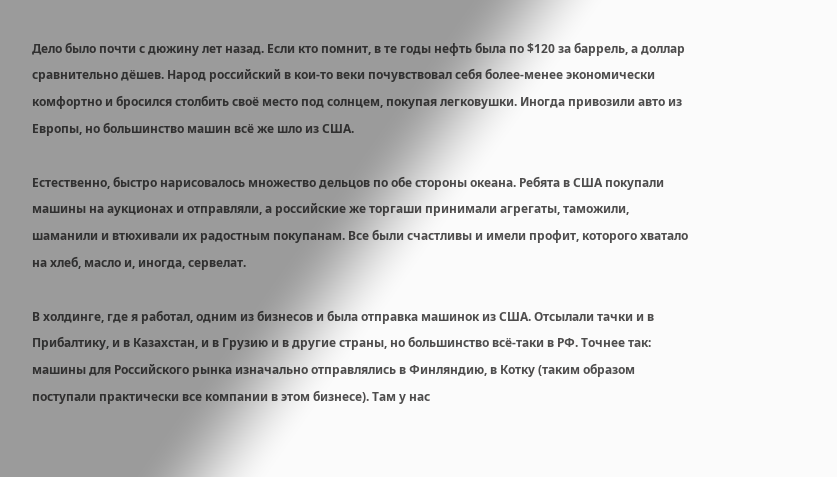Дело было почти с дюжину лет назад. Если кто помнит, в те годы нефть была по $120 за баррель, а доллар сравнительно дёшев. Народ российский в кои-то веки почувствовал себя более-менее экономически комфортно и бросился столбить своё место под солнцем, покупая легковушки. Иногда привозили авто из Европы, но большинство машин всё же шло из США.

Естественно, быстро нарисовалось множество дельцов по обе стороны океана. Ребята в США покупали машины на аукционах и отправляли, а российские же торгаши принимали агрегаты, таможили, шаманили и втюхивали их радостным покупанам. Все были счастливы и имели профит, которого хватало на хлеб, масло и, иногда, сервелат.

В холдинге, где я работал, одним из бизнесов и была отправка машинок из США. Отсылали тачки и в Прибалтику, и в Казахстан, и в Грузию и в другие страны, но большинство всё-таки в РФ. Точнее так: машины для Российского рынка изначально отправлялись в Финляндию, в Котку (таким образом поступали практически все компании в этом бизнесе). Там у нас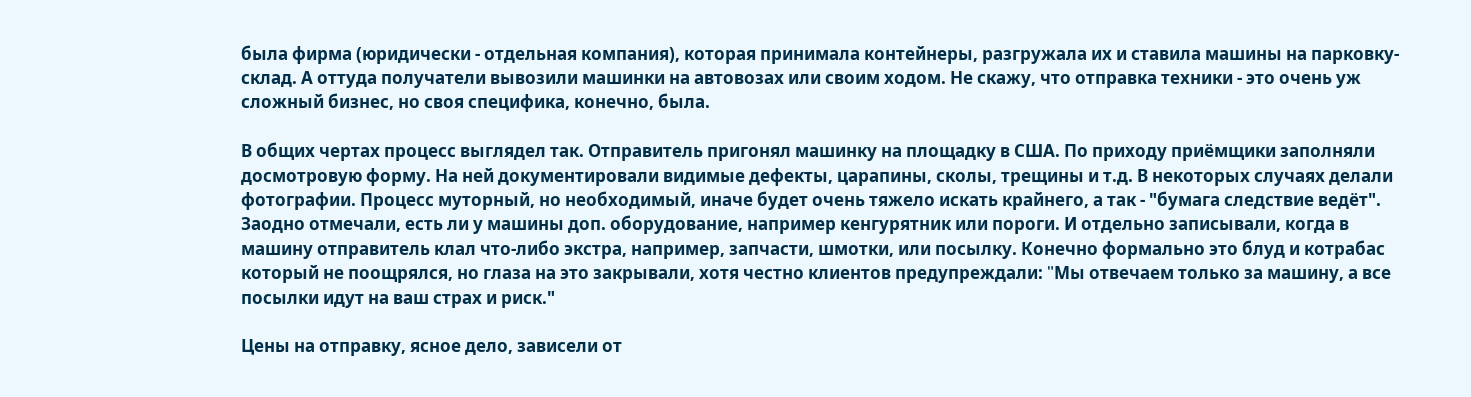была фирма (юридически - отдельная компания), которая принимала контейнеры, разгружала их и ставила машины на парковку-склад. А оттуда получатели вывозили машинки на автовозах или своим ходом. Не скажу, что отправка техники - это очень уж сложный бизнес, но своя специфика, конечно, была.

В общих чертах процесс выглядел так. Отправитель пригонял машинку на площадку в США. По приходу приёмщики заполняли досмотровую форму. На ней документировали видимые дефекты, царапины, сколы, трещины и т.д. В некоторых случаях делали фотографии. Процесс муторный, но необходимый, иначе будет очень тяжело искать крайнего, а так - "бумага следствие ведёт". Заодно отмечали, есть ли у машины доп. оборудование, например кенгурятник или пороги. И отдельно записывали, когда в машину отправитель клал что-либо экстра, например, запчасти, шмотки, или посылку. Конечно формально это блуд и котрабас который не поощрялся, но глаза на это закрывали, хотя честно клиентов предупреждали: "Mы отвечаем только за машину, а все посылки идут на ваш страх и риск."

Цены на отправку, ясное дело, зависели от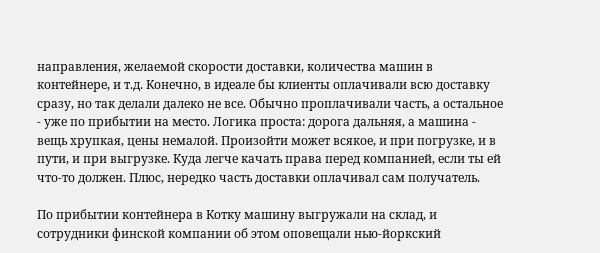направления, желаемой скорости доставки, количества машин в контейнере, и т.д. Конечно, в идеале бы клиенты оплачивали всю доставку сразу, но так делали далеко не все. Обычно проплачивали часть, а остальное - уже по прибытии на место. Логика проста: дорога дальняя, а машина - вещь хрупкая, цены немалой. Произойти может всякое, и при погрузке, и в пути, и при выгрузке. Куда легче качать права перед компанией, если ты ей что-то должен. Плюс, нередко часть доставки оплачивал сам получатель.

По прибытии контейнера в Котку машину выгружали на склад, и сотрудники финской компании об этом оповещали нью-йоркский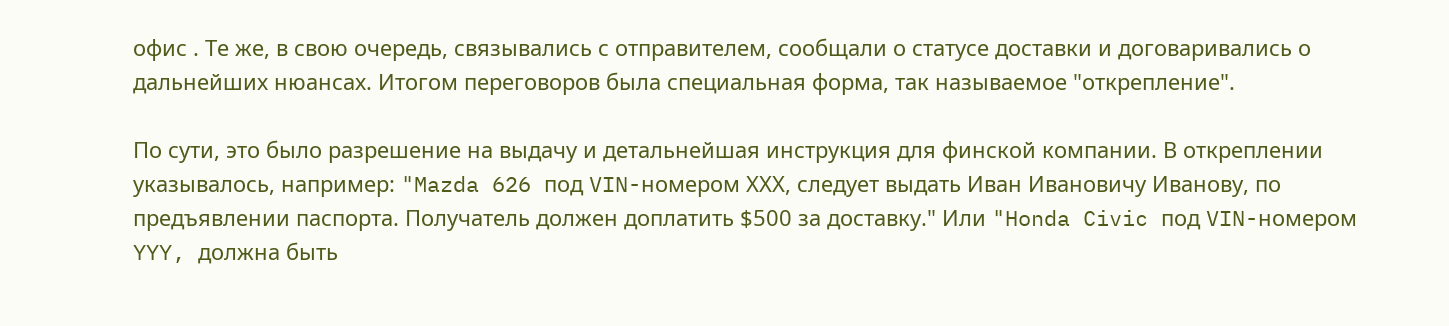офис . Те же, в свою очередь, связывались с отправителем, сообщали о статусе доставки и договаривались о дальнейших нюансах. Итогом переговоров была специальная форма, так называемое "открепление".

По сути, это было разрешение на выдачу и детальнейшая инструкция для финской компании. В откреплении указывалось, например: "Mazda 626 под VIN-номером ХХХ, следует выдать Иван Ивановичу Иванову, по предъявлении паспорта. Получатель должен доплатить $500 за доставку." Или "Honda Civic под VIN-номером YYY, должна быть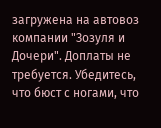загружена на автовоз компании "Зозуля и Дочери". Доплаты не требуется. Убедитесь, что бюст с ногами, что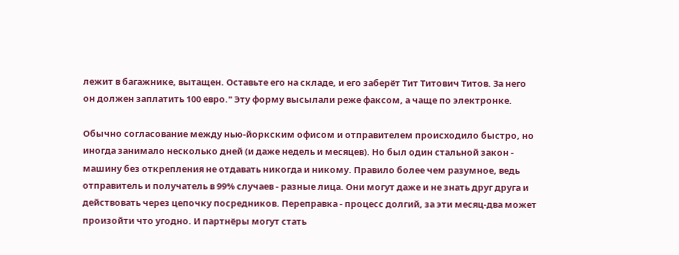лежит в багажнике, вытащен. Оставьте его на складе, и его заберёт Тит Титович Титов. За него он должен заплатить 100 евро." Эту форму высылали реже факсом, а чаще по электронке.

Обычно согласование между нью-йоркским офисом и отправителем происходило быстро, но иногда занимало несколько дней (и даже недель и месяцев). Но был один стальной закон - машину без открепления не отдавать никогда и никому. Правило более чем разумное, ведь отправитель и получатель в 99% случаев - разные лица. Они могут даже и не знать друг друга и действовать через цепочку посредников. Переправка - процесс долгий, за эти месяц-два может произойти что угодно. И партнёры могут стать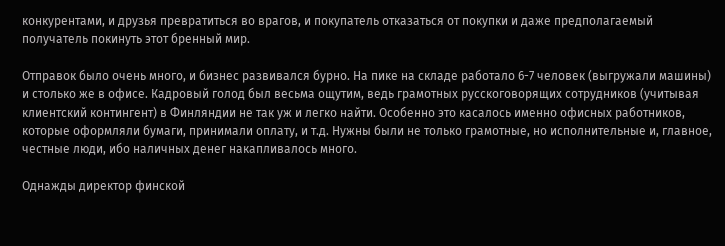конкурентами, и друзья превратиться во врагов, и покупатель отказаться от покупки и даже предполагаемый получатель покинуть этот бренный мир.

Отправок было очень много, и бизнес развивался бурно. На пике на складе работало 6-7 человек (выгружали машины) и столько же в офисе. Кадровый голод был весьма ощутим, ведь грамотных русскоговорящих сотрудников (учитывая клиентский контингент) в Финляндии не так уж и легко найти. Особенно это касалось именно офисных работников, которые оформляли бумаги, принимали оплату, и т.д. Нужны были не только грамотные, но исполнительные и, главное, честные люди, ибо наличных денег накапливалось много.

Однажды директор финской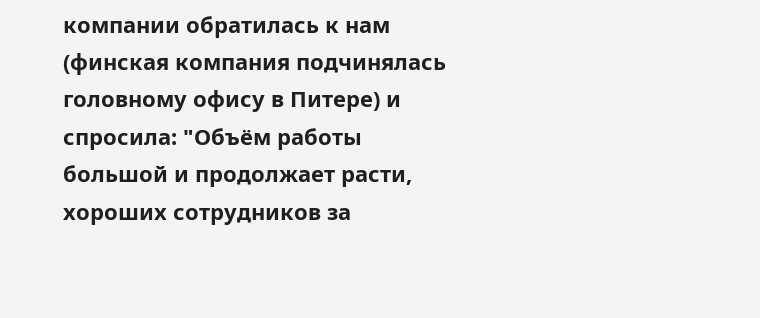компании обратилась к нам (финская компания подчинялась головному офису в Питере) и спросила: "Объём работы большой и продолжает расти, хороших сотрудников за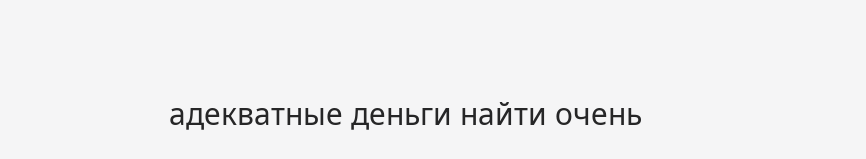адекватные деньги найти очень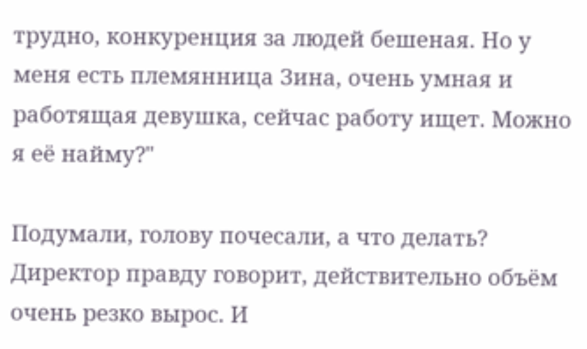трудно, конкуренция за людей бешеная. Но у меня есть племянница Зина, очень умная и работящая девушка, сейчас работу ищет. Можно я её найму?"

Подумали, голову почесали, а что делать? Директор правду говорит, действительно объём очень резко вырос. И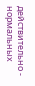действительно - нормальных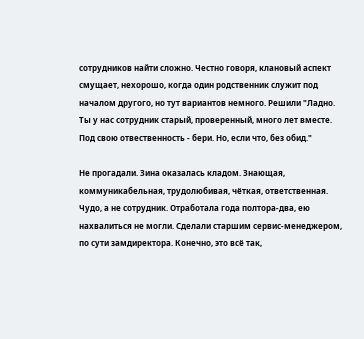сотрудников найти сложно. Честно говоря, клановый аспект смущает, нехорошо, когда один родственник служит под началом другого, но тут вариантов немного. Решили "Ладно. Ты у нас сотрудник старый, проверенный, много лет вместе. Под свою отвественность - бери. Но, если что, без обид."

Не прогадали. Зина оказалась кладом. Знающая, коммуникабельная, трудолюбивая, чёткая, ответственная. Чудо, а не сотрудник. Отработала года полтора-два, ею нахвалиться не могли. Сделали старшим сервис-менеджером, по сути замдиректора. Конечно, это всё так,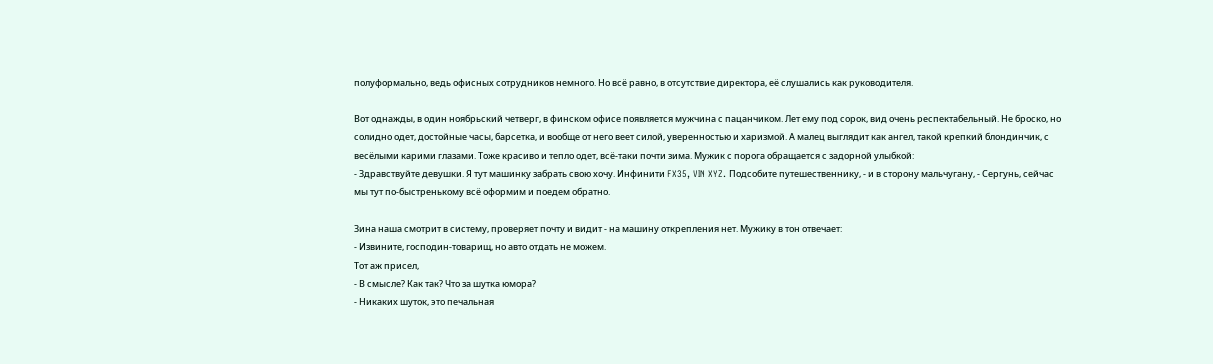полуформально, ведь офисных сотрудников немного. Но всё равно, в отсутствие директора, её слушались как руководителя.

Вот однажды, в один ноябрьский четверг, в финском офисе появляется мужчина с пацанчиком. Лет ему под сорок, вид очень респектабельный. Не броско, но солидно одет, достойные часы, барсетка, и вообще от него веет силой, уверенностью и харизмой. А малец выглядит как ангел, такой крепкий блондинчик, с весёлыми карими глазами. Тоже красиво и тепло одет, всё-таки почти зима. Мужик с порога обращается с задорной улыбкой:
- Здравствуйте девушки. Я тут машинку забрать свою хочу. Инфинити FX35, VIN XYZ. Подсобите путешественнику, - и в сторону мальчугану, - Сергунь, сейчас мы тут по-быстренькому всё оформим и поедем обратно.

Зина наша смотрит в систему, проверяет почту и видит - на машину открепления нет. Мужику в тон отвечает:
- Извините, господин-товарищ, но авто отдать не можем.
Тот аж присел,
- В смысле? Как так? Что за шутка юмора?
- Никаких шуток, это печальная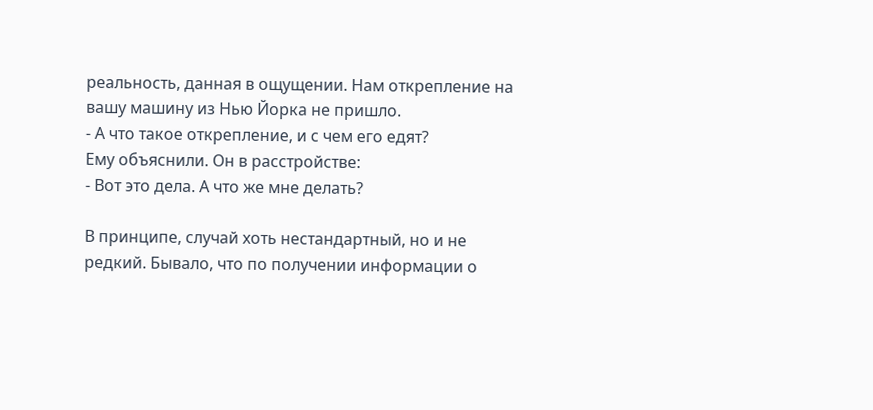реальность, данная в ощущении. Нам открепление на вашу машину из Нью Йорка не пришло.
- А что такое открепление, и с чем его едят?
Ему объяснили. Он в расстройстве:
- Вот это дела. А что же мне делать?

В принципе, случай хоть нестандартный, но и не редкий. Бывало, что по получении информации о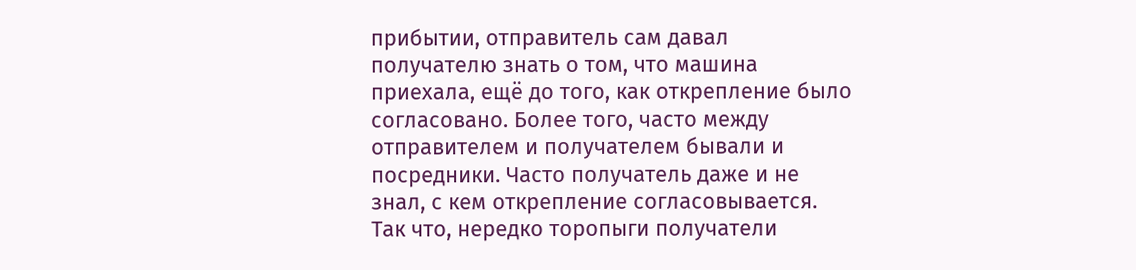прибытии, отправитель сам давал получателю знать о том, что машина приехала, ещё до того, как открепление было согласовано. Более того, часто между отправителем и получателем бывали и посредники. Часто получатель даже и не знал, с кем открепление согласовывается. Так что, нередко торопыги получатели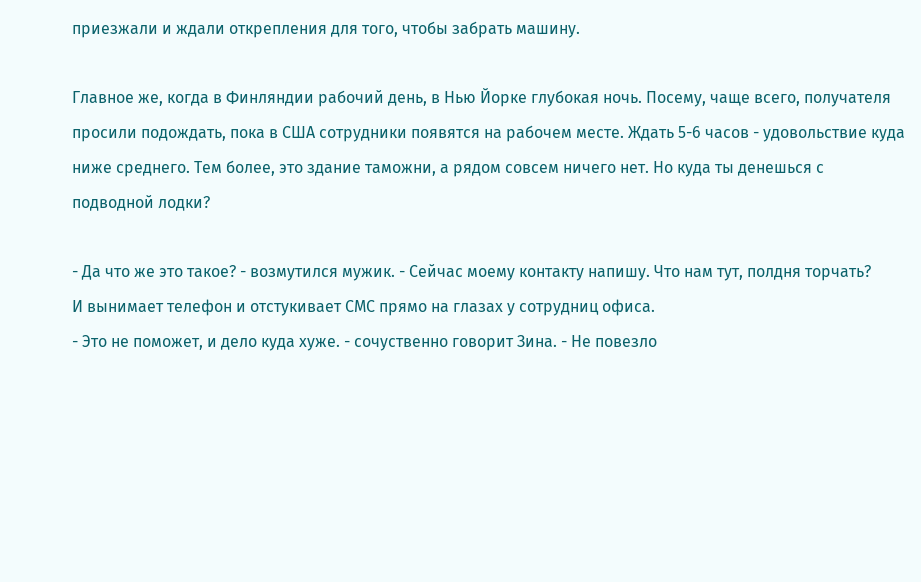приезжали и ждали открепления для того, чтобы забрать машину.

Главное же, когда в Финляндии рабочий день, в Нью Йорке глубокая ночь. Посему, чаще всего, получателя просили подождать, пока в США сотрудники появятся на рабочем месте. Ждать 5-6 часов - удовольствие куда ниже среднего. Тем более, это здание таможни, а рядом совсем ничего нет. Но куда ты денешься с подводной лодки?

- Да что же это такое? - возмутился мужик. - Сейчас моему контакту напишу. Что нам тут, полдня торчать?
И вынимает телефон и отстукивает СМС прямо на глазах у сотрудниц офиса.
- Это не поможет, и дело куда хуже. - сочуственно говорит Зина. - Не повезло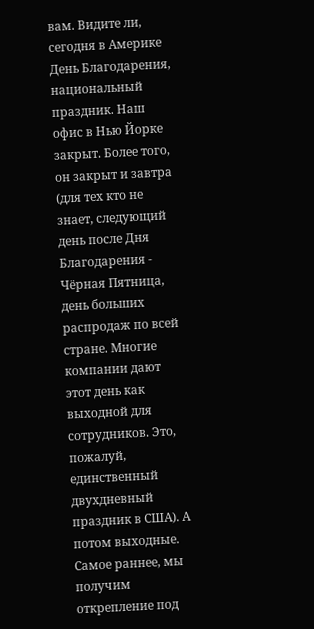вам. Видите ли, сегодня в Америке День Благодарения, национальный праздник. Наш офис в Нью Йорке закрыт. Более того, он закрыт и завтра (для тех кто не знает, следующий день после Дня Благодарения - Чёрная Пятница, день больших распродаж по всей стране. Многие компании дают этот день как выходной для сотрудников. Это, пожалуй, единственный двухдневный праздник в США). А потом выходные. Самое раннее, мы получим открепление под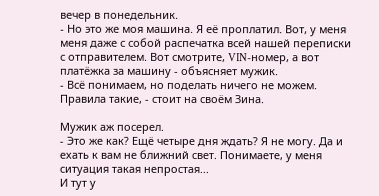вечер в понедельник.
- Но это же моя машина. Я её проплатил. Вот, у меня меня даже с собой распечатка всей нашей переписки с отправителем. Вот смотрите, VIN-номер, а вот платёжка за машину - объясняет мужик.
- Всё понимаем, но поделать ничего не можем. Правила такие, - стоит на своём Зина.

Мужик аж посерел.
- Это же как? Ещё четыре дня ждать? Я не могу. Да и ехать к вам не ближний свет. Понимаете, у меня ситуация такая непростая...
И тут у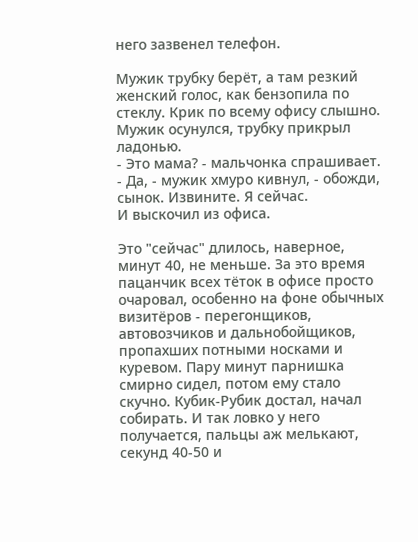него зазвенел телефон.

Мужик трубку берёт, а там резкий женский голос, как бензопила по стеклу. Крик по всему офису слышно. Мужик осунулся, трубку прикрыл ладонью.
- Это мама? - мальчонка спрашивает.
- Да, - мужик хмуро кивнул, - обожди, сынок. Извините. Я сейчас.
И выскочил из офиса.

Это "сейчас" длилось, наверное, минут 40, не меньше. За это время пацанчик всех тёток в офисе просто очаровал, особенно на фоне обычных визитёров - перегонщиков, автовозчиков и дальнобойщиков, пропахших потными носками и куревом. Пару минут парнишка смирно сидел, потом ему стало скучно. Кубик-Рубик достал, начал собирать. И так ловко у него получается, пальцы аж мелькают, секунд 40-50 и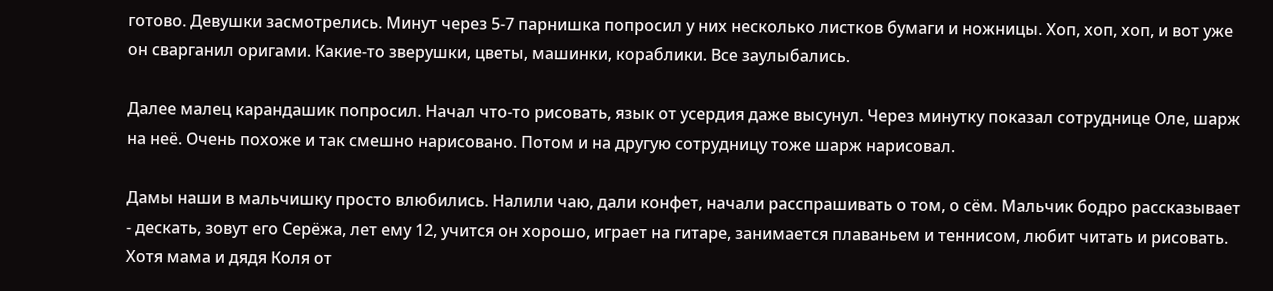готово. Девушки засмотрелись. Минут через 5-7 парнишка попросил у них несколько листков бумаги и ножницы. Хоп, хоп, хоп, и вот уже он сварганил оригами. Какие-то зверушки, цветы, машинки, кораблики. Все заулыбались.

Далее малец карандашик попросил. Начал что-то рисовать, язык от усердия даже высунул. Через минутку показал сотруднице Оле, шарж на неё. Очень похоже и так смешно нарисовано. Потом и на другую сотрудницу тоже шарж нарисовал.

Дамы наши в мальчишку просто влюбились. Налили чаю, дали конфет, начали расспрашивать о том, о сём. Мальчик бодро рассказывает - дескать, зовут его Серёжа, лет ему 12, учится он хорошо, играет на гитаре, занимается плаваньем и теннисом, любит читать и рисовать. Хотя мама и дядя Коля от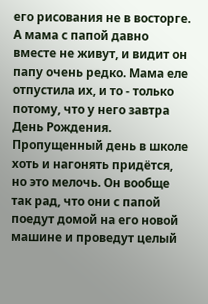его рисования не в восторге. А мама с папой давно вместе не живут, и видит он папу очень редко. Мама еле отпустила их, и то - только потому, что у него завтра День Рождения. Пропущенный день в школе хоть и нагонять придётся, но это мелочь. Он вообще так рад, что они с папой поедут домой на его новой машине и проведут целый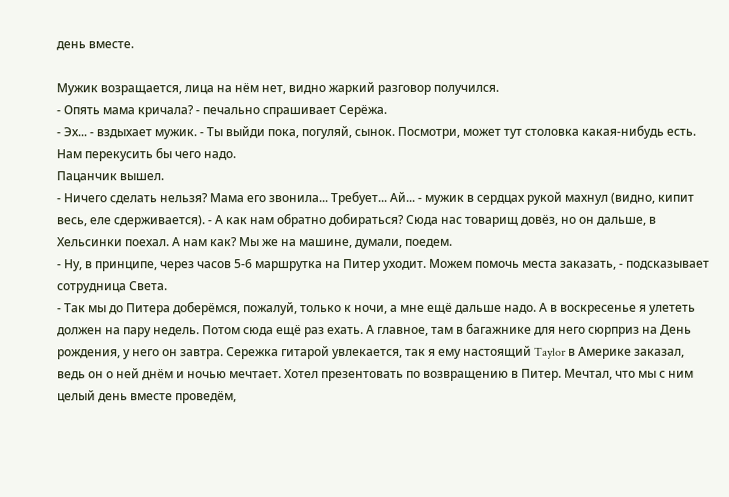день вместе.

Мужик возращается, лица на нём нет, видно жаркий разговор получился.
- Опять мама кричала? - печально спрашивает Серёжа.
- Эх... - вздыхает мужик. - Ты выйди пока, погуляй, сынок. Посмотри, может тут столовка какая-нибудь есть. Нам перекусить бы чего надо.
Пацанчик вышел.
- Ничего сделать нельзя? Мама его звонила... Требует... Ай... - мужик в сердцах рукой махнул (видно, кипит весь, еле сдерживается). - А как нам обратно добираться? Сюда нас товарищ довёз, но он дальше, в Хельсинки поехал. А нам как? Мы же на машине, думали, поедем.
- Ну, в принципе, через часов 5-6 маршрутка на Питер уходит. Можем помочь места заказать, - подсказывает сотрудница Света.
- Так мы до Питера доберёмся, пожалуй, только к ночи, а мне ещё дальше надо. А в воскресенье я улететь должен на пару недель. Потом сюда ещё раз ехать. А главное, там в багажнике для него сюрприз на День рождения, у него он завтра. Сережка гитарой увлекается, так я ему настоящий Taylor в Америке заказал, ведь он о ней днём и ночью мечтает. Хотел презентовать по возвращению в Питер. Мечтал, что мы с ним целый день вместе проведём,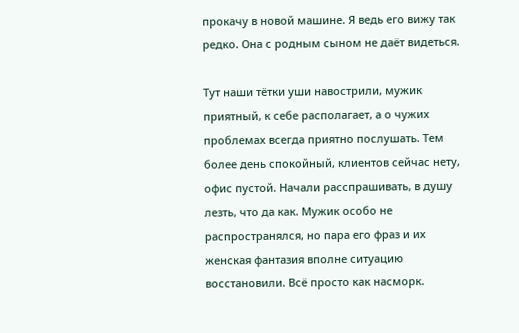прокачу в новой машине. Я ведь его вижу так редко. Она с родным сыном не даёт видеться.

Тут наши тётки уши навострили, мужик приятный, к себе располагает, а о чужих проблемах всегда приятно послушать. Тем более день спокойный, клиентов сейчас нету, офис пустой. Начали расспрашивать, в душу лезть, что да как. Мужик особо не распространялся, но пара его фраз и их женская фантазия вполне ситуацию восстановили. Всё просто как насморк.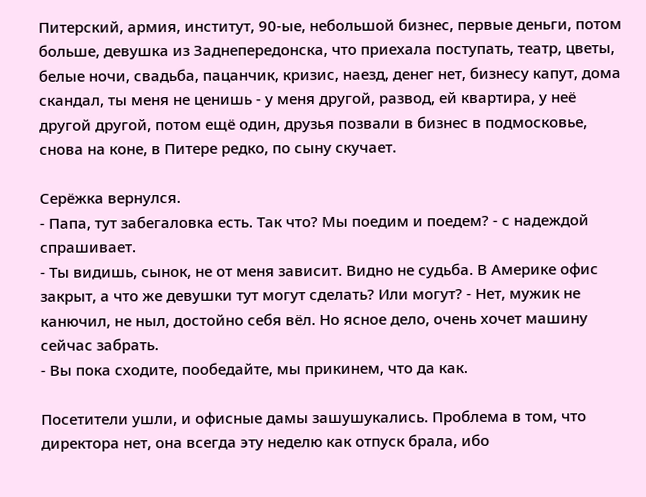Питерский, армия, институт, 90-ые, небольшой бизнес, первые деньги, потом больше, девушка из Заднепередонска, что приехала поступать, театр, цветы, белые ночи, свадьба, пацанчик, кризис, наезд, денег нет, бизнесу капут, дома скандал, ты меня не ценишь - у меня другой, развод, ей квартира, у неё другой другой, потом ещё один, друзья позвали в бизнес в подмосковье, снова на коне, в Питере редко, по сыну скучает.

Серёжка вернулся.
- Папа, тут забегаловка есть. Так что? Мы поедим и поедем? - с надеждой спрашивает.
- Ты видишь, сынок, не от меня зависит. Видно не судьба. В Америке офис закрыт, а что же девушки тут могут сделать? Или могут? - Нет, мужик не канючил, не ныл, достойно себя вёл. Но ясное дело, очень хочет машину сейчас забрать.
- Вы пока сходите, пообедайте, мы прикинем, что да как.

Посетители ушли, и офисные дамы зашушукались. Проблема в том, что директора нет, она всегда эту неделю как отпуск брала, ибо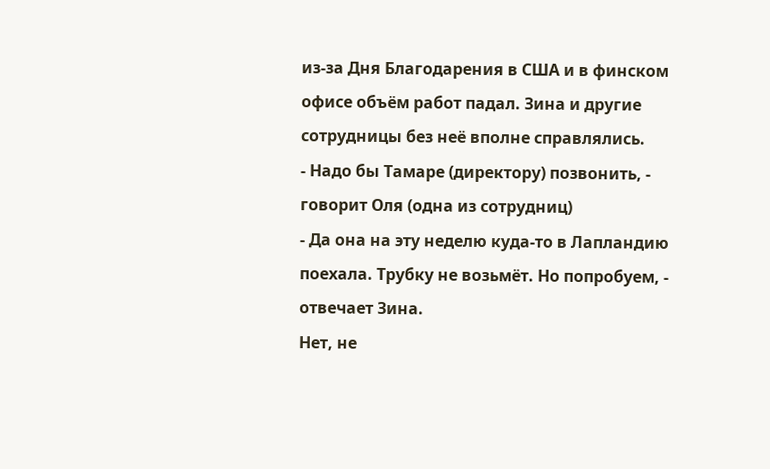из-за Дня Благодарения в США и в финском офисе объём работ падал. Зина и другие сотрудницы без неё вполне справлялись.
- Надо бы Тамаре (директору) позвонить, - говорит Оля (одна из сотрудниц)
- Да она на эту неделю куда-то в Лапландию поехала. Трубку не возьмёт. Но попробуем, - отвечает Зина.
Нет, не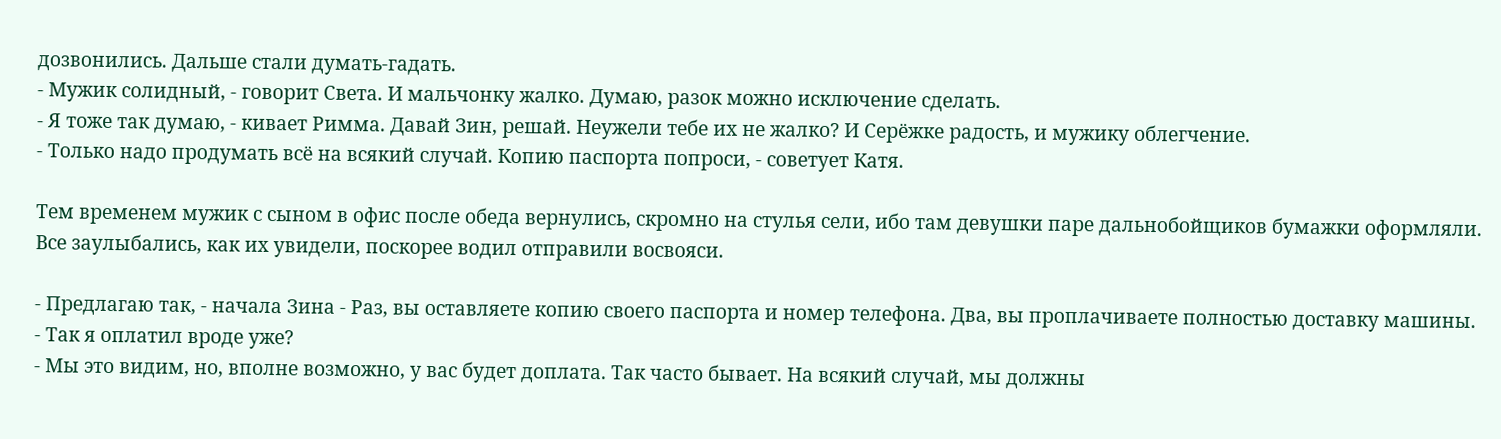дозвонились. Дальше стали думать-гадать.
- Мужик солидный, - говорит Света. И мальчонку жалко. Думаю, разок можно исключение сделать.
- Я тоже так думаю, - кивает Римма. Давай Зин, решай. Неужели тебе их не жалко? И Серёжке радость, и мужику облегчение.
- Только надо продумать всё на всякий случай. Копию паспорта попроси, - советует Катя.

Тем временем мужик с сыном в офис после обеда вернулись, скромно на стулья сели, ибо там девушки паре дальнобойщиков бумажки оформляли. Все заулыбались, как их увидели, поскорее водил отправили восвояси.

- Предлагаю так, - начала Зина - Раз, вы оставляете копию своего паспорта и номер телефона. Два, вы проплачиваете полностью доставку машины.
- Так я оплатил вроде уже?
- Мы это видим, но, вполне возможно, у вас будет доплата. Так часто бывает. На всякий случай, мы должны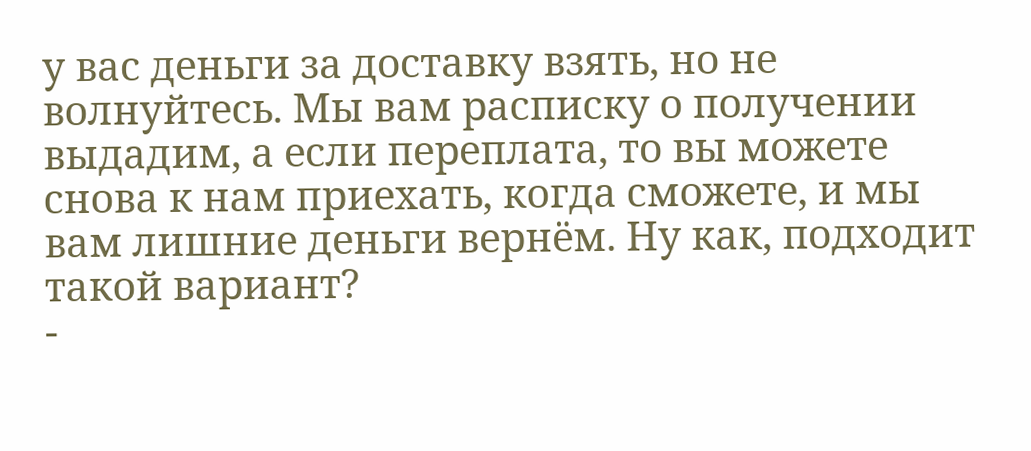у вас деньги за доставку взять, но не волнуйтесь. Мы вам расписку о получении выдадим, а если переплата, то вы можете снова к нам приехать, когда сможете, и мы вам лишние деньги вернём. Ну как, подходит такой вариант?
-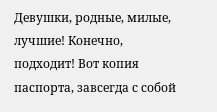Девушки, родные, милые, лучшие! Конечно, подходит! Вот копия паспорта, завсегда с собой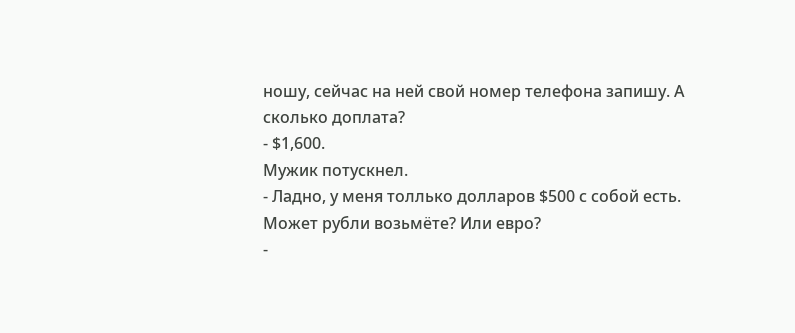ношу, сейчас на ней свой номер телефона запишу. А сколько доплата?
- $1,600.
Мужик потускнел.
- Ладно, у меня толлько долларов $500 с собой есть. Может рубли возьмёте? Или евро?
-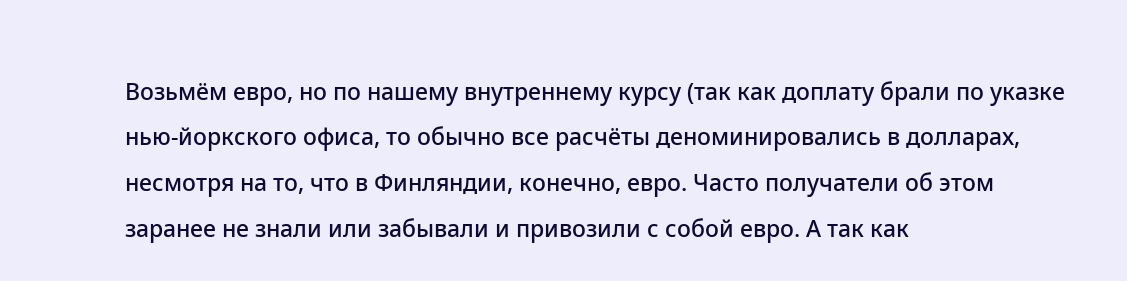Возьмём евро, но по нашему внутреннему курсу (так как доплату брали по указке нью-йоркского офиса, то обычно все расчёты деноминировались в долларах, несмотря на то, что в Финляндии, конечно, евро. Часто получатели об этом заранее не знали или забывали и привозили с собой евро. А так как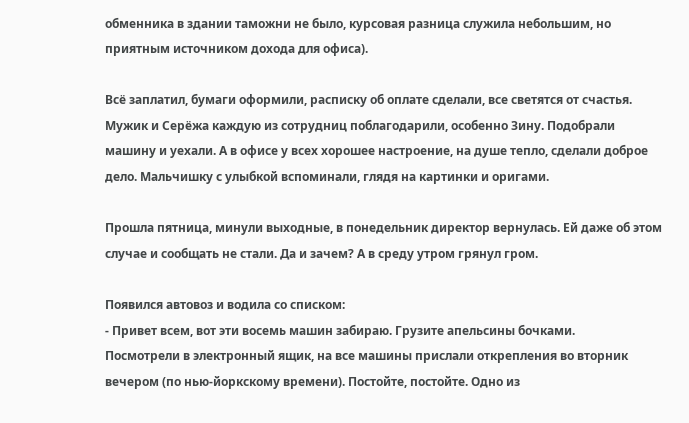обменника в здании таможни не было, курсовая разница служила небольшим, но приятным источником дохода для офиса).

Всё заплатил, бумаги оформили, расписку об оплате сделали, все светятся от счастья. Мужик и Серёжа каждую из сотрудниц поблагодарили, особенно Зину. Подобрали машину и уехали. А в офисе у всех хорошее настроение, на душе тепло, сделали доброе дело. Мальчишку с улыбкой вспоминали, глядя на картинки и оригами.

Прошла пятница, минули выходные, в понедельник директор вернулась. Ей даже об этом случае и сообщать не стали. Да и зачем? А в среду утром грянул гром.

Появился автовоз и водила со списком:
- Привет всем, вот эти восемь машин забираю. Грузите апельсины бочками.
Посмотрели в электронный ящик, на все машины прислали открепления во вторник вечером (по нью-йоркскому времени). Постойте, постойте. Одно из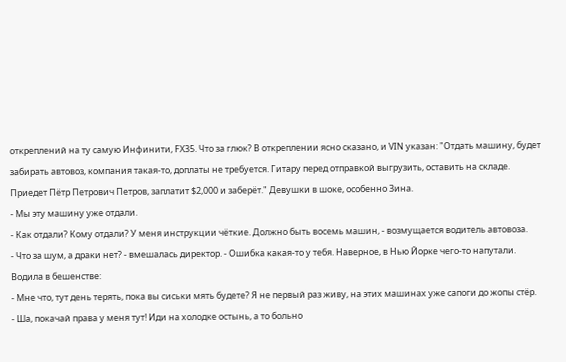откреплений на ту самую Инфинити, FX35. Что за глюк? В откреплении ясно сказано, и VIN указан: "Отдать машину, будет забирать автовоз, компания такая-то, доплаты не требуется. Гитару перед отправкой выгрузить, оставить на складе. Приедет Пётр Петрович Петров, заплатит $2,000 и заберёт." Девушки в шоке, особенно Зина.
- Мы эту машину уже отдали.
- Как отдали? Кому отдали? У меня инструкции чёткие. Должно быть восемь машин, - возмущается водитель автовоза.
- Что за шум, а драки нет? - вмешалась директор. - Ошибка какая-то у тебя. Наверное, в Нью Йорке чего-то напутали.
Водила в бешенстве:
- Мне что, тут день терять, пока вы сиськи мять будете? Я не первый раз живу, на этих машинах уже сапоги до жопы стёр.
- Ша, покачай права у меня тут! Иди на холодке остынь, а то больно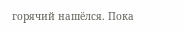горячий нашёлся. Пока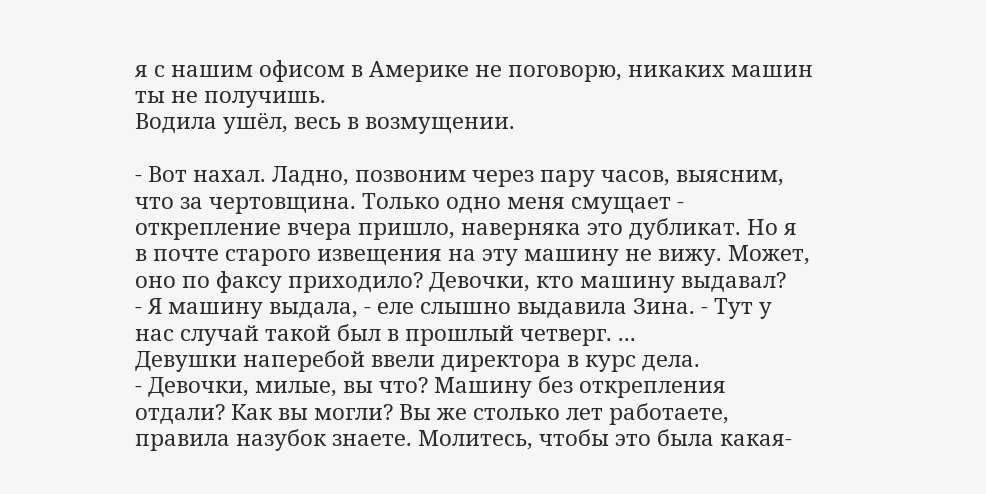я с нашим офисом в Америке не поговорю, никаких машин ты не получишь.
Водила ушёл, весь в возмущении.

- Вот нахал. Ладно, позвоним через пару часов, выясним, что за чертовщина. Только одно меня смущает - открепление вчера пришло, наверняка это дубликат. Но я в почте старого извещения на эту машину не вижу. Может, оно по факсу приходило? Девочки, кто машину выдавал?
- Я машину выдала, - еле слышно выдавила Зина. - Тут у нас случай такой был в прошлый четверг. ...
Девушки наперебой ввели директора в курс дела.
- Девочки, милые, вы что? Машину без открепления отдали? Как вы могли? Вы же столько лет работаете, правила назубок знаете. Молитесь, чтобы это была какая-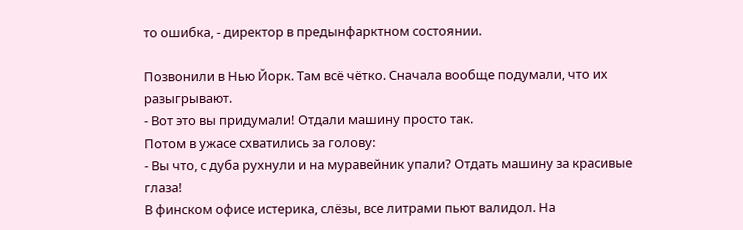то ошибка, - директор в предынфарктном состоянии.

Позвонили в Нью Йорк. Там всё чётко. Сначала вообще подумали, что их разыгрывают.
- Вот это вы придумали! Отдали машину просто так.
Потом в ужасе схватились за голову:
- Вы что, с дуба рухнули и на муравейник упали? Отдать машину за красивые глаза!
В финском офисе истерика, слёзы, все литрами пьют валидол. На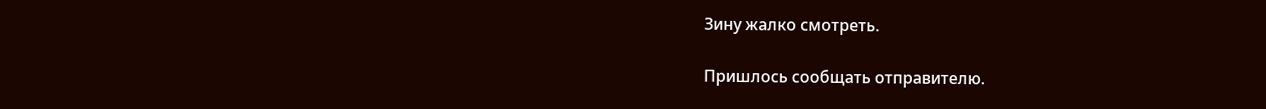Зину жалко смотреть.

Пришлось сообщать отправителю.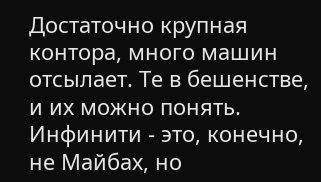Достаточно крупная контора, много машин отсылает. Те в бешенстве, и их можно понять. Инфинити - это, конечно, не Майбах, но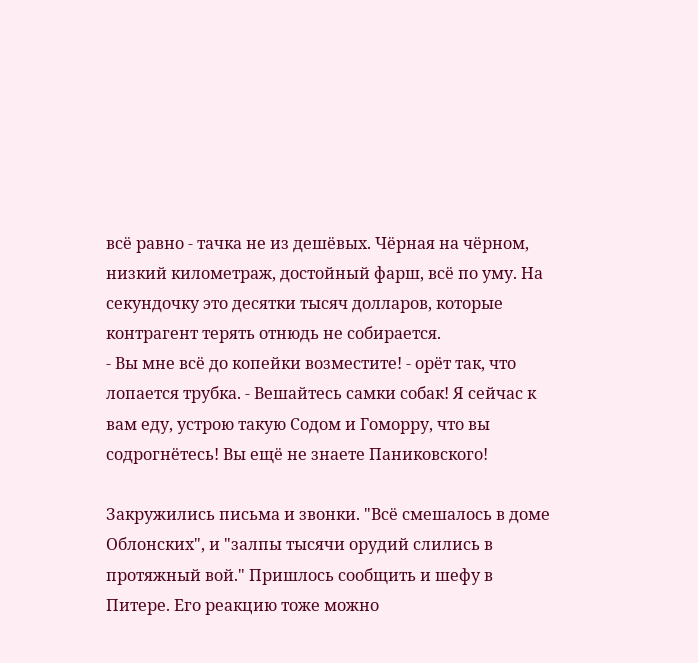всё равно - тачка не из дешёвых. Чёрная на чёрном, низкий километраж, достойный фарш, всё по уму. На секундочку это десятки тысяч долларов, которые контрагент терять отнюдь не собирается.
- Вы мне всё до копейки возместите! - орёт так, что лопается трубка. - Вешайтесь самки собак! Я сейчас к вам еду, устрою такую Содом и Гоморру, что вы содрогнётесь! Вы ещё не знаете Паниковского!

Закружились письма и звонки. "Всё смешалось в доме Облонских", и "залпы тысячи орудий слились в протяжный вой." Пришлось сообщить и шефу в Питере. Его реакцию тоже можно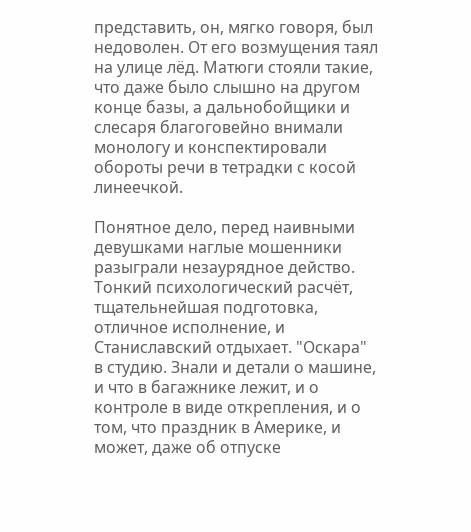представить, он, мягко говоря, был недоволен. От его возмущения таял на улице лёд. Матюги стояли такие, что даже было слышно на другом конце базы, а дальнобойщики и слесаря благоговейно внимали монологу и конспектировали обороты речи в тетрадки с косой линеечкой.

Понятное дело, перед наивными девушками наглые мошенники разыграли незаурядное действо. Тонкий психологический расчёт, тщательнейшая подготовка, отличное исполнение, и Станиславский отдыхает. "Оскара" в студию. Знали и детали о машине, и что в багажнике лежит, и о контроле в виде открепления, и о том, что праздник в Америке, и может, даже об отпуске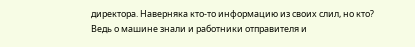директора. Наверняка кто-то информацию из своих слил, но кто? Ведь о машине знали и работники отправителя и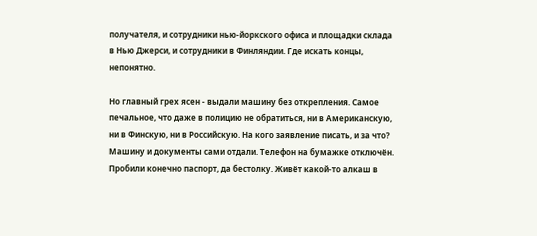получателя, и сотрудники нью-йоркского офиса и площадки склада в Нью Джерси, и сотрудники в Финляндии. Где искать концы, непонятно.

Но главный грех ясен - выдали машину без открепления. Самое печальное, что даже в полицию не обратиться, ни в Американскую, ни в Финскую, ни в Российскую. На кого заявление писать, и за что? Машину и документы сами отдали. Телефон на бумажке отключён. Пробили конечно паспорт, да бестолку. Живёт какой-то алкаш в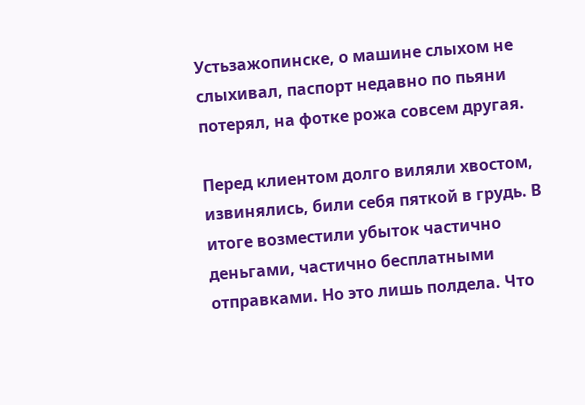Устьзажопинске, о машине слыхом не слыхивал, паспорт недавно по пьяни потерял, на фотке рожа совсем другая.

Перед клиентом долго виляли хвостом, извинялись, били себя пяткой в грудь. В итоге возместили убыток частично деньгами, частично бесплатными отправками. Но это лишь полдела. Что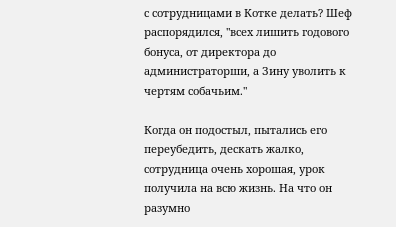с сотрудницами в Котке делать? Шеф распорядился, "всех лишить годового бонуса, от директора до администраторши, а Зину уволить к чертям собачьим."

Когда он подостыл, пытались его переубедить, дескать жалко, сотрудница очень хорошая, урок получила на всю жизнь. На что он разумно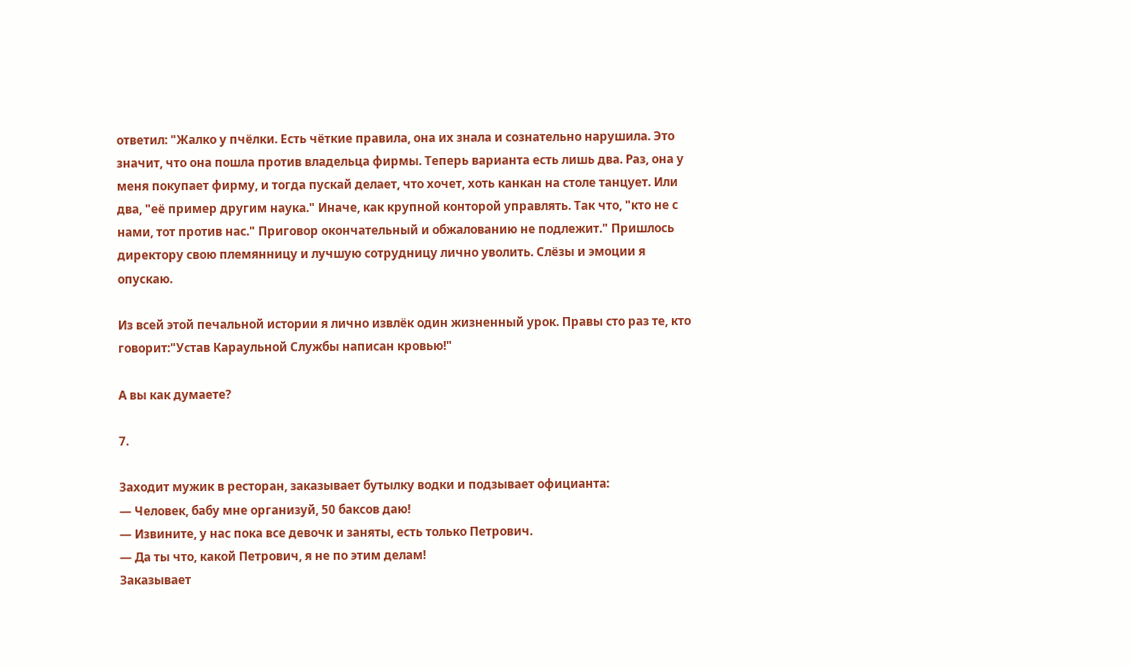ответил: "Жалко у пчёлки. Есть чёткие правила, она их знала и сознательно нарушила. Это значит, что она пошла против владельца фирмы. Теперь варианта есть лишь два. Раз, она у меня покупает фирму, и тогда пускай делает, что хочет, хоть канкан на столе танцует. Или два, "её пример другим наука." Иначе, как крупной конторой управлять. Так что, "кто не с нами, тот против нас." Приговор окончательный и обжалованию не подлежит." Пришлось директору свою племянницу и лучшую сотрудницу лично уволить. Слёзы и эмоции я опускаю.

Из всей этой печальной истории я лично извлёк один жизненный урок. Правы сто раз те, кто говорит:"Устав Караульной Службы написан кровью!"

А вы как думаете?

7.

Заходит мужик в ресторан, заказывает бутылку водки и подзывает официанта:
— Человек, бабу мне организуй, 50 баксов даю!
— Извините, у нас пока все девочк и заняты, есть только Петрович.
— Да ты что, какой Петрович, я не по этим делам!
Заказывает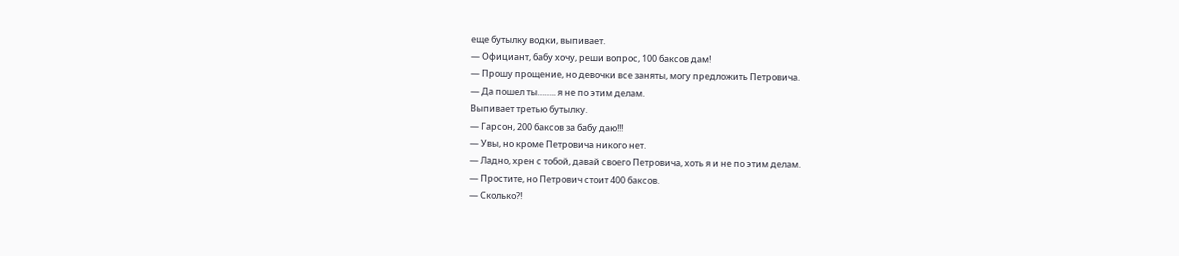еще бутылку водки, выпивает.
— Официант, бабу хочу, реши вопрос, 100 баксов дам!
— Прошу прощение, но девочки все заняты, могу предложить Петровича.
— Да пошел ты…….. я не по этим делам.
Выпивает третью бутылку.
— Гарсон, 200 баксов за бабу даю!!!
— Увы, но кроме Петровича никого нет.
— Ладно, хрен с тобой, давай своего Петровича, хоть я и не по этим делам.
— Простите, но Петрович стоит 400 баксов.
— Сколько?!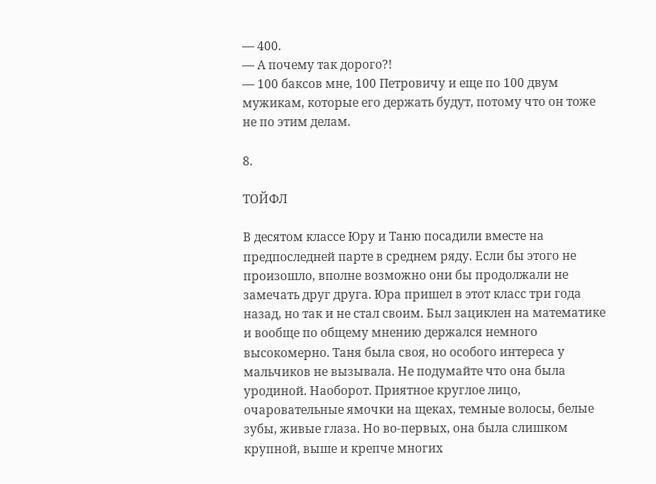— 400.
— А почему так дорого?!
— 100 баксов мне, 100 Петровичу и еще по 100 двум мужикам, которые его держать будут, потому что он тоже не по этим делам.

8.

ТОЙФЛ

В десятом классе Юру и Таню посадили вместе на предпоследней парте в среднем ряду. Если бы этого не произошло, вполне возможно они бы продолжали не замечать друг друга. Юра пришел в этот класс три года назад, но так и не стал своим. Был зациклен на математике и вообще по общему мнению держался немного высокомерно. Таня была своя, но особого интереса у мальчиков не вызывала. Не подумайте что она была уродиной. Наоборот. Приятное круглое лицо, очаровательные ямочки на щеках, темные волосы, белые зубы, живые глаза. Но во-первых, она была слишком крупной, выше и крепче многих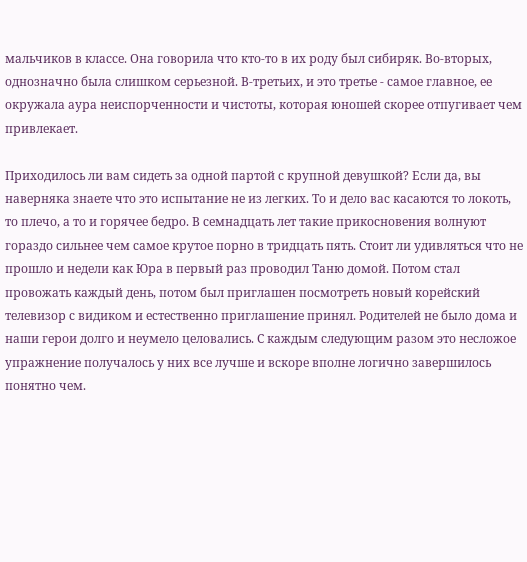мальчиков в классе. Она говорила что кто-то в их роду был сибиряк. Во-вторых, однозначно была слишком серьезной. В-третьих, и это третье - самое главное, ее окружала аура неиспорченности и чистоты, которая юношей скорее отпугивает чем привлекает.

Приходилось ли вам сидеть за одной партой с крупной девушкой? Если да, вы наверняка знаете что это испытание не из легких. То и дело вас касаются то локоть, то плечо, а то и горячее бедро. В семнадцать лет такие прикосновения волнуют гораздо сильнее чем самое крутое порно в тридцать пять. Стоит ли удивляться что не прошло и недели как Юра в первый раз проводил Таню домой. Потом стал провожать каждый день, потом был приглашен посмотреть новый корейский телевизор с видиком и естественно приглашение принял. Родителей не было дома и наши герои долго и неумело целовались. С каждым следующим разом это несложое упражнение получалось у них все лучше и вскоре вполне логично завершилось понятно чем.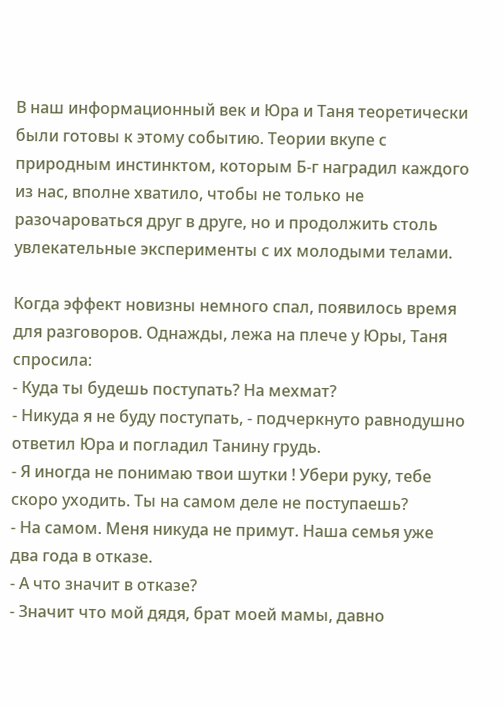В наш информационный век и Юра и Таня теоретически были готовы к этому событию. Теории вкупе с природным инстинктом, которым Б-г наградил каждого из нас, вполне хватило, чтобы не только не разочароваться друг в друге, но и продолжить столь увлекательные эксперименты с их молодыми телами.

Когда эффект новизны немного спал, появилось время для разговоров. Однажды, лежа на плече у Юры, Таня спросила:
- Куда ты будешь поступать? На мехмат?
- Никуда я не буду поступать, - подчеркнуто равнодушно ответил Юра и погладил Танину грудь.
- Я иногда не понимаю твои шутки ! Убери руку, тебе скоро уходить. Ты на самом деле не поступаешь?
- На самом. Меня никуда не примут. Наша семья уже два года в отказе.
- А что значит в отказе?
- Значит что мой дядя, брат моей мамы, давно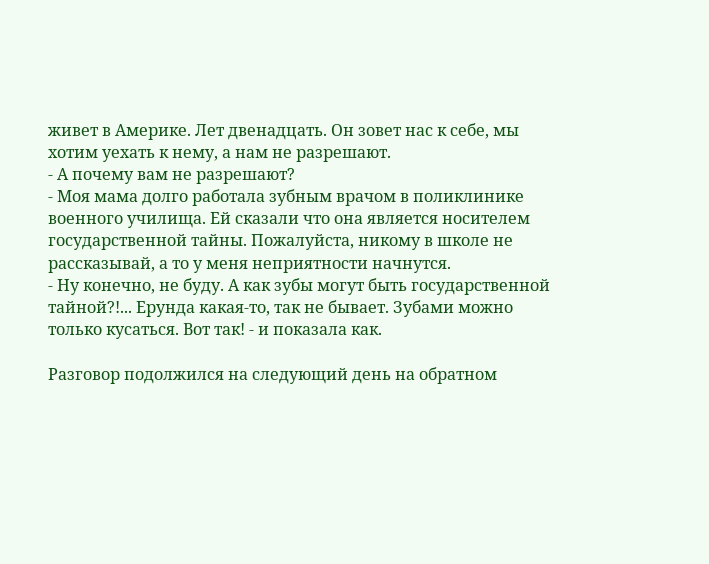живет в Америке. Лет двенадцать. Он зовет нас к себе, мы хотим уехать к нему, а нам не разрешают.
- А почему вам не разрешают?
- Моя мама долго работала зубным врачом в поликлинике военного училища. Ей сказали что она является носителем государственной тайны. Пожалуйста, никому в школе не рассказывай, а то у меня неприятности начнутся.
- Ну конечно, не буду. А как зубы могут быть государственной тайной?!... Ерунда какая-то, так не бывает. Зубами можно только кусаться. Вот так! - и показала как.

Разговор подолжился на следующий день на обратном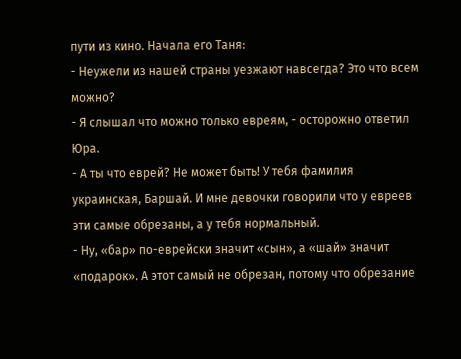пути из кино. Начала его Таня:
- Неужели из нашей страны уезжают навсегда? Это что всем можно?
- Я слышал что можно только евреям, - осторожно ответил Юра.
- А ты что еврей? Не может быть! У тебя фамилия украинская, Баршай. И мне девочки говорили что у евреев эти самые обрезаны, а у тебя нормальный.
- Ну, «бар» по-еврейски значит «сын», а «шай» значит «подарок». А этот самый не обрезан, потому что обрезание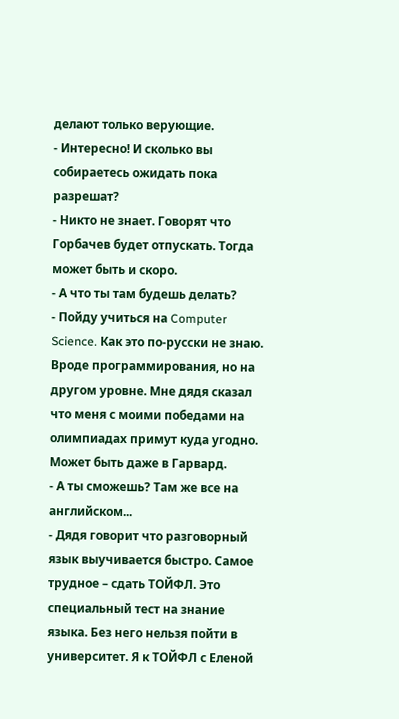делают только верующие.
- Интересно! И сколько вы собираетесь ожидать пока разрешат?
- Никто не знает. Говорят что Горбачев будет отпускать. Тогда может быть и скоро.
- А что ты там будешь делать?
- Пойду учиться на Computer Science. Как это по-русски не знаю. Вроде программирования, но на другом уровне. Мне дядя сказал что меня с моими победами на олимпиадах примут куда угодно. Может быть даже в Гарвард.
- А ты сможешь? Там же все на английском...
- Дядя говорит что разговорный язык выучивается быстро. Самое трудное – сдать ТОЙФЛ. Это специальный тест на знание языка. Без него нельзя пойти в университет. Я к ТОЙФЛ с Еленой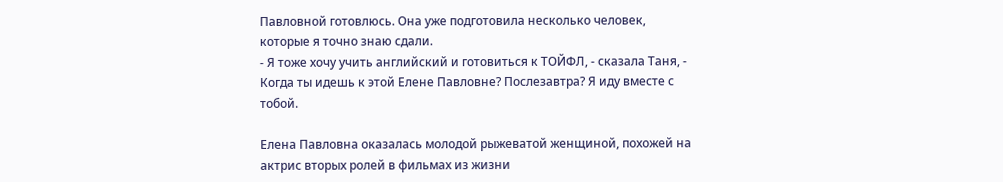Павловной готовлюсь. Она уже подготовила несколько человек, которые я точно знаю сдали.
- Я тоже хочу учить английский и готовиться к ТОЙФЛ, - сказала Таня, - Когда ты идешь к этой Елене Павловне? Послезавтра? Я иду вместе с тобой.

Елена Павловна оказалась молодой рыжеватой женщиной, похожей на актрис вторых ролей в фильмах из жизни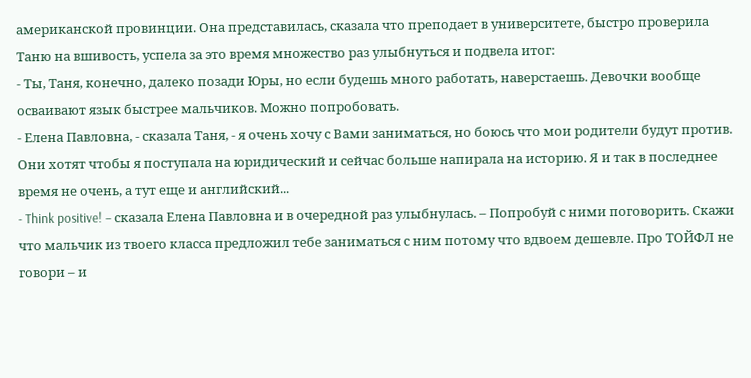американской провинции. Она представилась, сказала что преподает в университете, быстро проверила Таню на вшивость, успела за это время множество раз улыбнуться и подвела итог:
- Ты, Таня, конечно, далеко позади Юры, но если будешь много работать, наверстаешь. Девочки вообще осваивают язык быстрее мальчиков. Можно попробовать.
- Елена Павловна, - сказала Таня, - я очень хочу с Вами заниматься, но боюсь что мои родители будут против. Они хотят чтобы я поступала на юридический и сейчас больше напирала на историю. Я и так в последнее время не очень, а тут еще и английский...
- Think positive! – сказала Елена Павловна и в очередной раз улыбнулась. – Попробуй с ними поговорить. Скажи что мальчик из твоего класса предложил тебе заниматься с ним потому что вдвоем дешевле. Про ТОЙФЛ не говори – и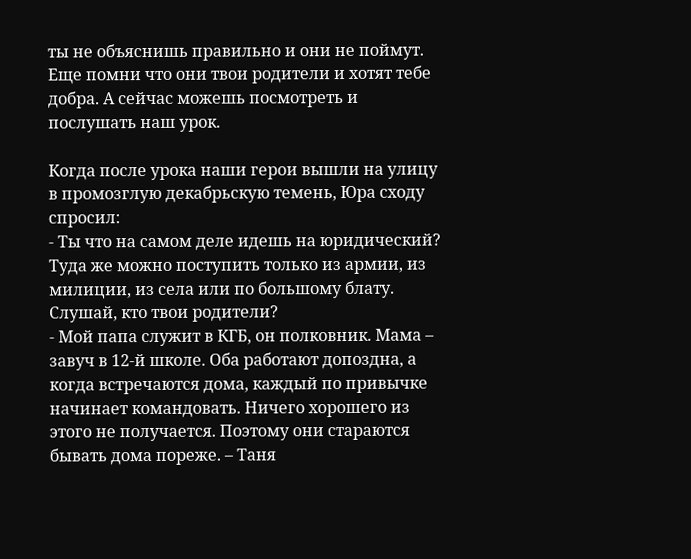ты не объяснишь правильно и они не поймут. Еще помни что они твои родители и хотят тебе добра. А сейчас можешь посмотреть и послушать наш урок.

Когда после урока наши герои вышли на улицу в промозглую декабрьскую темень, Юра сходу спросил:
- Ты что на самом деле идешь на юридический? Туда же можно поступить только из армии, из милиции, из села или по большому блату. Слушай, кто твои родители?
- Мой папа служит в КГБ, он полковник. Мама – завуч в 12-й школе. Оба работают допоздна, а когда встречаются дома, каждый по привычке начинает командовать. Ничего хорошего из этого не получается. Поэтому они стараются бывать дома пореже. – Таня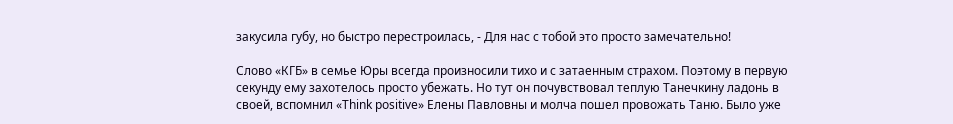закусила губу, но быстро перестроилась, - Для нас с тобой это просто замечательно!

Слово «КГБ» в семье Юры всегда произносили тихо и с затаенным страхом. Поэтому в первую секунду ему захотелось просто убежать. Но тут он почувствовал теплую Танечкину ладонь в своей, вспомнил «Think positive» Елены Павловны и молча пошел провожать Таню. Было уже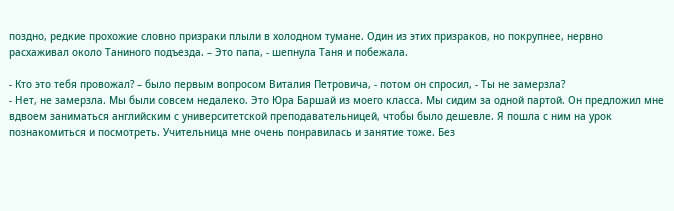поздно, редкие прохожие словно призраки плыли в холодном тумане. Один из этих призраков, но покрупнее, нервно расхаживал около Таниного подъезда. – Это папа, - шепнула Таня и побежала.

- Кто это тебя провожал? – было первым вопросом Виталия Петровича, - потом он спросил, - Ты не замерзла?
- Нет, не замерзла. Мы были совсем недалеко. Это Юра Баршай из моего класса. Мы сидим за одной партой. Он предложил мне вдвоем заниматься английским с университетской преподавательницей, чтобы было дешевле. Я пошла с ним на урок познакомиться и посмотреть. Учительница мне очень понравилась и занятие тоже. Без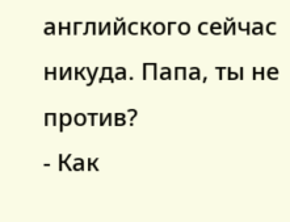английского сейчас никуда. Папа, ты не против?
- Как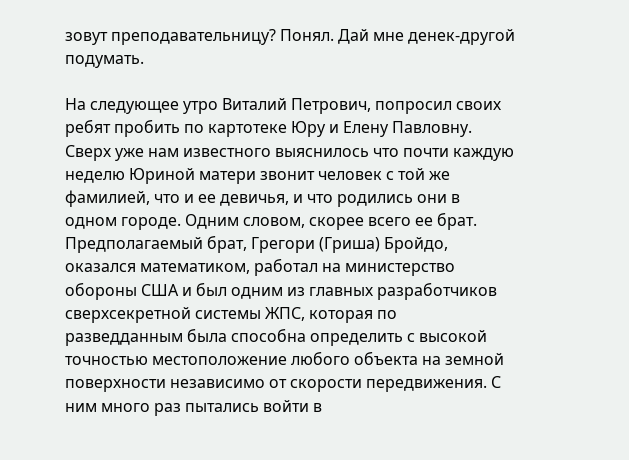зовут преподавательницу? Понял. Дай мне денек-другой подумать.

На следующее утро Виталий Петрович, попросил своих ребят пробить по картотеке Юру и Елену Павловну. Сверх уже нам известного выяснилось что почти каждую неделю Юриной матери звонит человек с той же фамилией, что и ее девичья, и что родились они в одном городе. Одним словом, скорее всего ее брат. Предполагаемый брат, Грегори (Гриша) Бройдо, оказался математиком, работал на министерство обороны США и был одним из главных разработчиков сверхсекретной системы ЖПС, которая по разведданным была способна определить с высокой точностью местоположение любого объекта на земной поверхности независимо от скорости передвижения. С ним много раз пытались войти в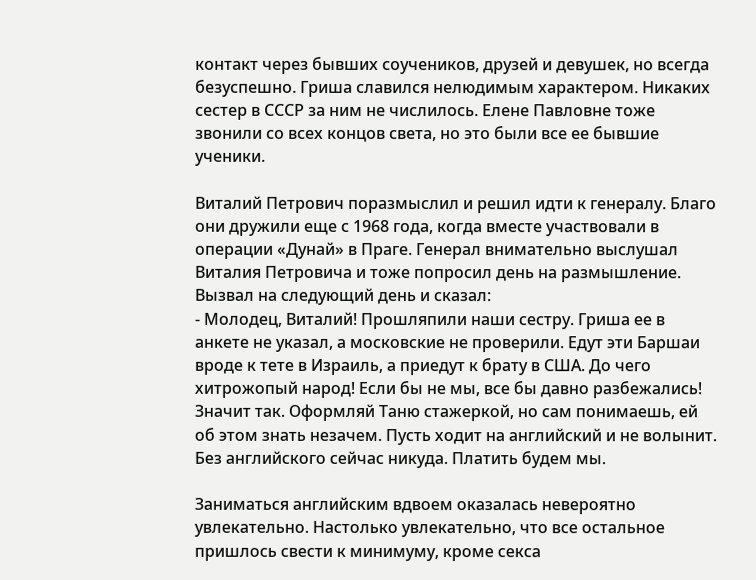контакт через бывших соучеников, друзей и девушек, но всегда безуспешно. Гриша славился нелюдимым характером. Никаких сестер в СССР за ним не числилось. Елене Павловне тоже звонили со всех концов света, но это были все ее бывшие ученики.

Виталий Петрович поразмыслил и решил идти к генералу. Благо они дружили еще с 1968 года, когда вместе участвовали в операции «Дунай» в Праге. Генерал внимательно выслушал Виталия Петровича и тоже попросил день на размышление. Вызвал на следующий день и сказал:
- Молодец, Виталий! Прошляпили наши сестру. Гриша ее в анкете не указал, а московские не проверили. Едут эти Баршаи вроде к тете в Израиль, а приедут к брату в США. До чего хитрожопый народ! Если бы не мы, все бы давно разбежались! Значит так. Оформляй Таню стажеркой, но сам понимаешь, ей об этом знать незачем. Пусть ходит на английский и не волынит. Без английского сейчас никуда. Платить будем мы.

Заниматься английским вдвоем оказалась невероятно увлекательно. Настолько увлекательно, что все остальное пришлось свести к минимуму, кроме секса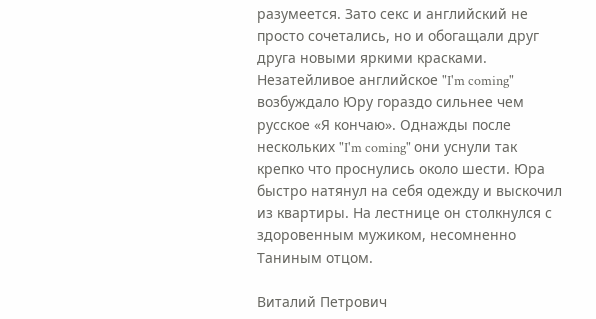разумеется. Зато секс и английский не просто сочетались, но и обогащали друг друга новыми яркими красками. Незатейливое английское "I'm coming" возбуждало Юру гораздо сильнее чем русское «Я кончаю». Однажды после нескольких "I'm coming" они уснули так крепко что проснулись около шести. Юра быстро натянул на себя одежду и выскочил из квартиры. На лестнице он столкнулся с здоровенным мужиком, несомненно Таниным отцом.

Виталий Петрович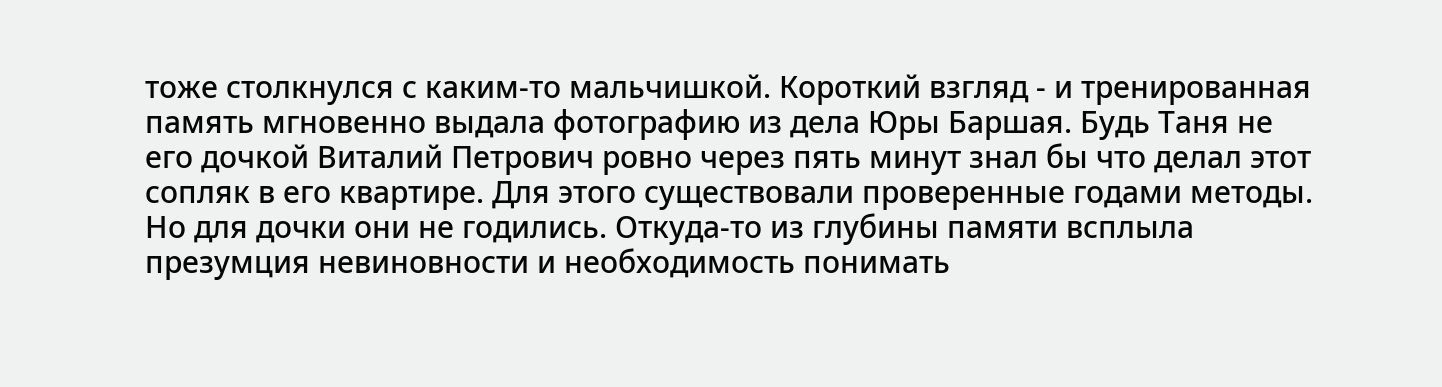тоже столкнулся с каким-то мальчишкой. Короткий взгляд - и тренированная память мгновенно выдала фотографию из дела Юры Баршая. Будь Таня не его дочкой Виталий Петрович ровно через пять минут знал бы что делал этот сопляк в его квартире. Для этого существовали проверенные годами методы. Но для дочки они не годились. Откуда-то из глубины памяти всплыла презумция невиновности и необходимость понимать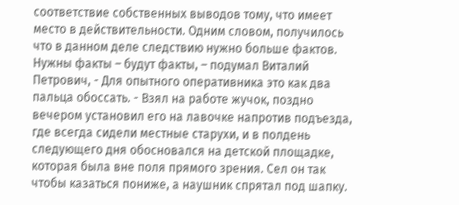соответствие собственных выводов тому, что имеет место в действительности. Одним словом, получилось что в данном деле следствию нужно больше фактов. Нужны факты – будут факты, – подумал Виталий Петрович, - Для опытного оперативника это как два пальца обоссать. - Взял на работе жучок, поздно вечером установил его на лавочке напротив подъезда, где всегда сидели местные старухи, и в полдень следующего дня обосновался на детской площадке, которая была вне поля прямого зрения. Сел он так чтобы казаться пониже, а наушник спрятал под шапку.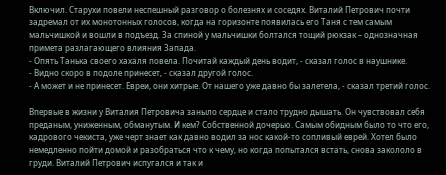Включил. Старухи повели неспешный разговор о болезнях и соседях. Виталий Петрович почти задремал от их монотонных голосов, когда на горизонте появилась его Таня с тем самым мальчишкой и вошли в подъезд. За спиной у мальчишки болтался тощий рюкзак – однозначная примета разлагающего влияния Запада.
- Опять Танька своего хахаля повела. Почитай каждый день водит, - сказал голос в наушнике.
- Видно скоро в подоле принесет, - сказал другой голос.
- А может и не принесет. Евреи, они хитрые. От нашего уже давно бы залетела, - сказал третий голос.

Впервые в жизни у Виталия Петровича заныло сердце и стало трудно дышать. Он чувствовал себя преданым, униженным, обманутым. И кем? Собственной дочерью. Самым обидным было то что его, кадрового чекиста, уже черт знает как давно водил за нос какой-то сопливый еврей. Хотел было немедленно пойти домой и разобраться что к чему, но когда попытался встать, снова закололо в груди. Виталий Петрович испугался и так и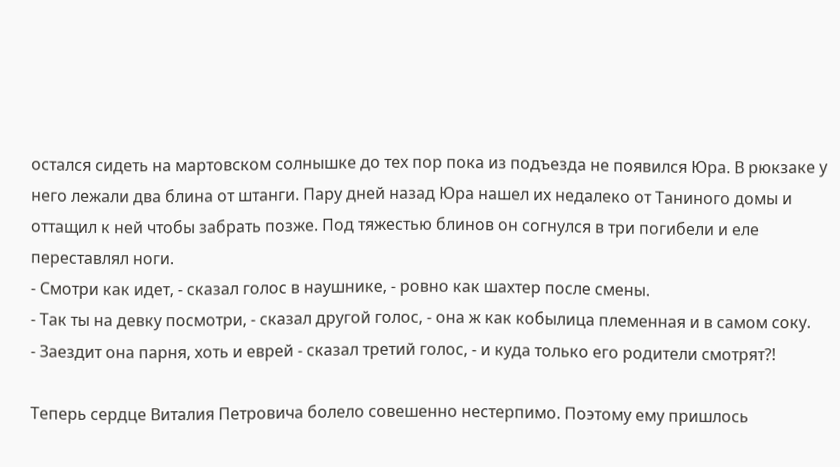остался сидеть на мартовском солнышке до тех пор пока из подъезда не появился Юра. В рюкзаке у него лежали два блина от штанги. Пару дней назад Юра нашел их недалеко от Таниного домы и оттащил к ней чтобы забрать позже. Под тяжестью блинов он согнулся в три погибели и еле переставлял ноги.
- Смотри как идет, - сказал голос в наушнике, - ровно как шахтер после смены.
- Так ты на девку посмотри, - сказал другой голос, - она ж как кобылица племенная и в самом соку.
- Заездит она парня, хоть и еврей - сказал третий голос, - и куда только его родители смотрят?!

Теперь сердце Виталия Петровича болело совешенно нестерпимо. Поэтому ему пришлось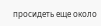просидеть еще около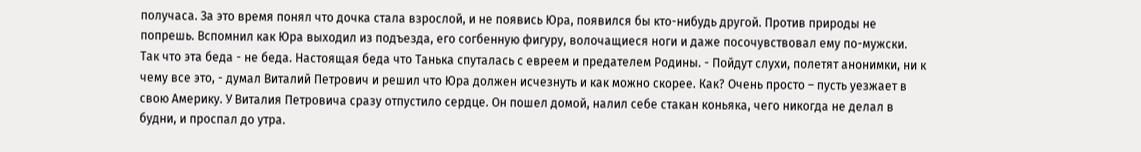получаса. За это время понял что дочка стала взрослой, и не появись Юра, появился бы кто-нибудь другой. Против природы не попрешь. Вспомнил как Юра выходил из подъезда, его согбенную фигуру, волочащиеся ноги и даже посочувствовал ему по-мужски. Так что эта беда - не беда. Настоящая беда что Танька спуталась с евреем и предателем Родины. - Пойдут слухи, полетят анонимки, ни к чему все это, - думал Виталий Петрович и решил что Юра должен исчезнуть и как можно скорее. Как? Очень просто – пусть уезжает в свою Америку. У Виталия Петровича сразу отпустило сердце. Он пошел домой, налил себе стакан коньяка, чего никогда не делал в будни, и проспал до утра.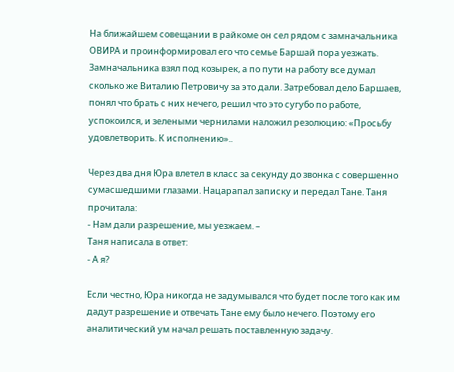На ближайшем совещании в райкоме он сел рядом с замначальника ОВИРА и проинформировал его что семье Баршай пора уезжать. Замначальника взял под козырек, а по пути на работу все думал сколько же Виталию Петровичу за это дали. Затребовал дело Баршаев, понял что брать с них нечего, решил что это сугубо по работе, успокоился, и зелеными чернилами наложил резолюцию: «Просьбу удовлетворить. К исполнению»..

Через два дня Юра влетел в класс за секунду до звонка с совершенно сумасшедшими глазами. Нацарапал записку и передал Тане. Таня прочитала:
- Нам дали разрешение, мы уезжаем. –
Таня написала в ответ:
- А я?

Если честно, Юра никогда не задумывался что будет после того как им дадут разрешение и отвечать Тане ему было нечего. Поэтому его аналитический ум начал решать поставленную задачу.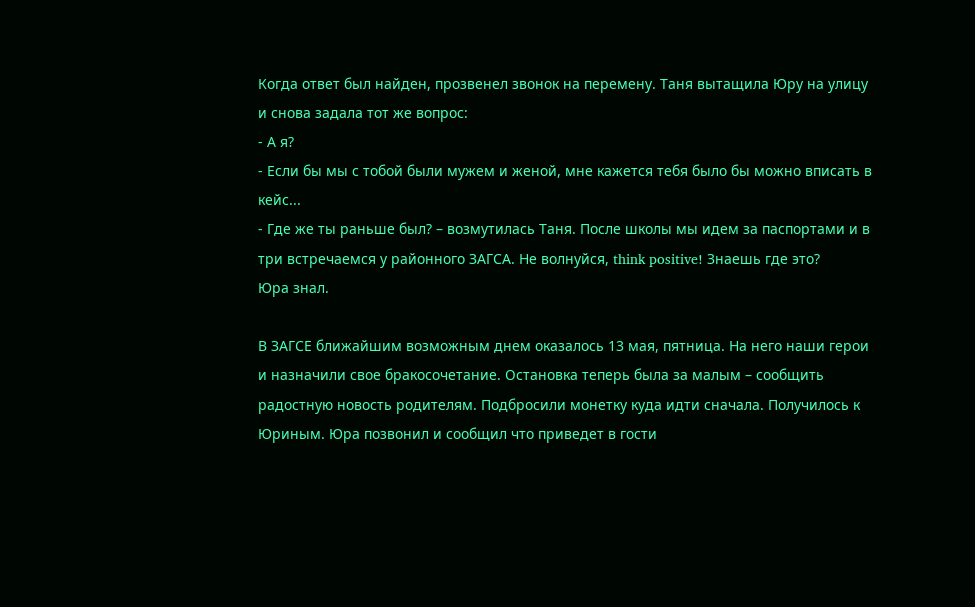Когда ответ был найден, прозвенел звонок на перемену. Таня вытащила Юру на улицу и снова задала тот же вопрос:
- А я?
- Если бы мы с тобой были мужем и женой, мне кажется тебя было бы можно вписать в кейс...
- Где же ты раньше был? – возмутилась Таня. После школы мы идем за паспортами и в три встречаемся у районного ЗАГСА. Не волнуйся, think positive! Знаешь где это?
Юра знал.

В ЗАГСЕ ближайшим возможным днем оказалось 13 мая, пятница. На него наши герои и назначили свое бракосочетание. Остановка теперь была за малым – сообщить радостную новость родителям. Подбросили монетку куда идти сначала. Получилось к Юриным. Юра позвонил и сообщил что приведет в гости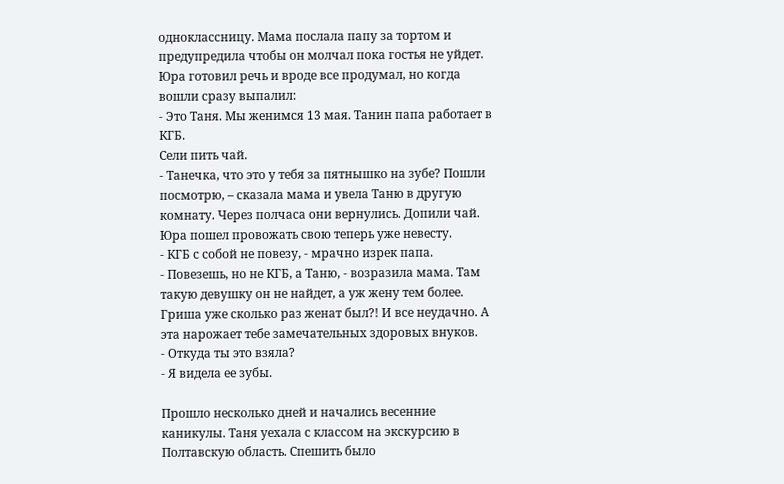одноклассницу. Мама послала папу за тортом и предупредила чтобы он молчал пока гостья не уйдет. Юра готовил речь и вроде все продумал, но когда вошли сразу выпалил:
- Это Таня. Мы женимся 13 мая. Танин папа работает в КГБ.
Сели пить чай.
- Танечка, что это у тебя за пятнышко на зубе? Пошли посмотрю, – сказала мама и увела Таню в другую комнату. Через полчаса они вернулись. Допили чай. Юра пошел провожать свою теперь уже невесту.
- КГБ с собой не повезу, - мрачно изрек папа.
- Повезешь, но не КГБ, а Таню, - возразила мама. Там такую девушку он не найдет, а уж жену тем более. Гриша уже сколько раз женат был?! И все неудачно. А эта нарожает тебе замечательных здоровых внуков.
- Откуда ты это взяла?
- Я видела ее зубы.

Прошло несколько дней и начались весенние каникулы. Таня уехала с классом на экскурсию в Полтавскую область. Спешить было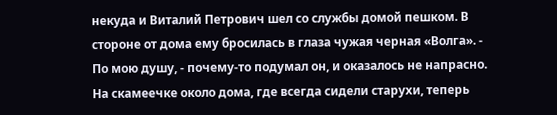некуда и Виталий Петрович шел со службы домой пешком. В стороне от дома ему бросилась в глаза чужая черная «Волга». - По мою душу, - почему-то подумал он, и оказалось не напрасно. На скамеечке около дома, где всегда сидели старухи, теперь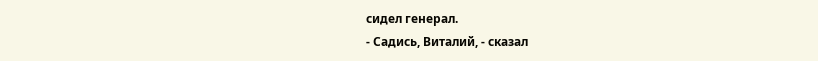сидел генерал.
- Садись, Виталий, - сказал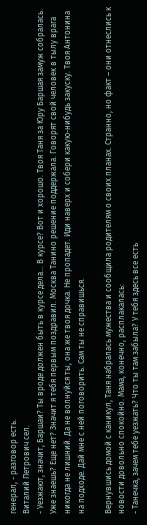генерал, - разговор есть.
Виталий Петрович сел.
- Уезжают, значит, Баршаи? Ты вроде должен быть в курсе дела... В курсе? Вот и хорошо. Твоя Таня за Юру Баршая замуж собралась. Уже знаешь? Еще нет? Значит я тебя первым поздравил. Москва Танино решение поддержала. Говорят свой человек в тылу врага никогда не лишний. Да не волнуйся ты, она же твоя дочка. Не пропадет. Иди наверх и собери какую-нибудь закуску. Твоя Антонина на подходе. Дай мне с ней поговорить. Сам ты не справишься.

Вернувшись домой с каникул, Таня набралась мужества и сообщила родителям о своих планах. Странно, но факт – они отнеслись к новости довольно спокойно. Мама, конечно, расплакалась:
- Танечка, зачем тебе уезжать? Что ты там забыла? У тебя здесь все есть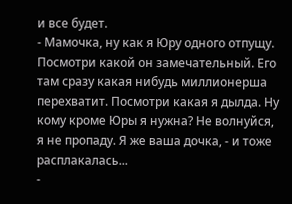и все будет.
- Мамочка, ну как я Юру одного отпущу. Посмотри какой он замечательный. Его там сразу какая нибудь миллионерша перехватит. Посмотри какая я дылда. Ну кому кроме Юры я нужна? Не волнуйся, я не пропаду. Я же ваша дочка, - и тоже расплакалась...
-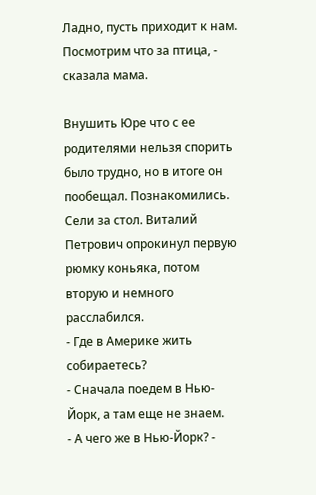Ладно, пусть приходит к нам. Посмотрим что за птица, - сказала мама.

Внушить Юре что с ее родителями нельзя спорить было трудно, но в итоге он пообещал. Познакомились. Сели за стол. Виталий Петрович опрокинул первую рюмку коньяка, потом вторую и немного расслабился.
- Где в Америке жить собираетесь?
- Сначала поедем в Нью-Йорк, а там еще не знаем.
- А чего же в Нью-Йорк? -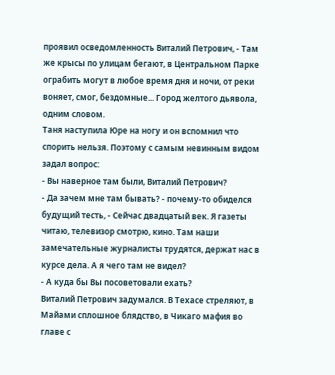проявил осведомленность Виталий Петрович, - Там же крысы по улицам бегают, в Центральном Парке ограбить могут в любое время дня и ночи, от реки воняет, смог, бездомные... Город желтого дьявола, одним словом.
Таня наступила Юре на ногу и он вспомнил что спорить нельзя. Поэтому с самым невинным видом задал вопрос:
- Вы наверное там были, Виталий Петрович?
- Да зачем мне там бывать? - почему-то обиделся будущий тесть, - Сейчас двадцатый век. Я газеты читаю, телевизор смотрю, кино. Там наши замечательные журналисты трудятся, держат нас в курсе дела. А я чего там не видел?
- А куда бы Вы посоветовали ехать?
Виталий Петрович задумался. В Техасе стреляют, в Майами сплошное блядство, в Чикаго мафия во главе с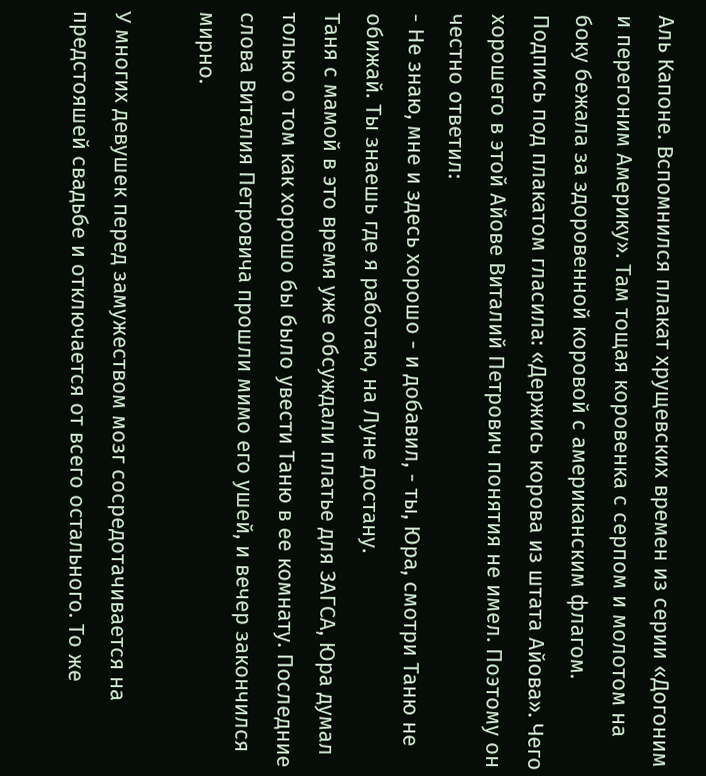Аль Капоне. Вспомнился плакат хрущевских времен из серии «Догоним и перегоним Америку». Там тощая коровенка с серпом и молотом на боку бежала за здоровенной коровой с американским флагом. Подпись под плакатом гласила: «Держись корова из штата Айова». Чего хорошего в этой Айове Виталий Петрович понятия не имел. Поэтому он честно ответил:
- Не знаю, мне и здесь хорошо - и добавил, - ты, Юра, смотри Таню не обижай. Ты знаешь где я работаю, на Луне достану.
Таня с мамой в это время уже обсуждали платье для ЗАГСА, Юра думал только о том как хорошо бы было увести Таню в ее комнату. Последние слова Виталия Петровича прошли мимо его ушей, и вечер закончился мирно.

У многих девушек перед замужеством мозг сосредотачивается на предстояшей свадьбе и отключается от всего остального. То же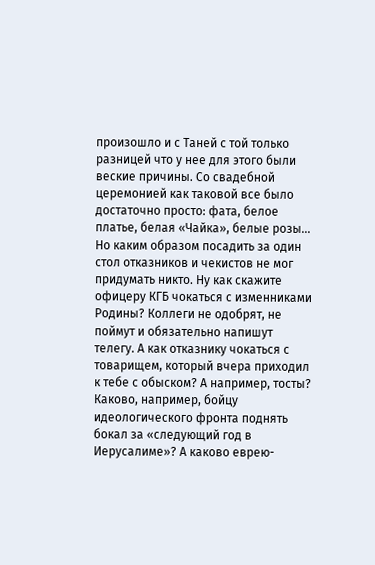произошло и с Таней с той только разницей что у нее для этого были веские причины. Со свадебной церемонией как таковой все было достаточно просто: фата, белое платье, белая «Чайка», белые розы... Но каким образом посадить за один стол отказников и чекистов не мог придумать никто. Ну как скажите офицеру КГБ чокаться с изменниками Родины? Коллеги не одобрят, не поймут и обязательно напишут телегу. А как отказнику чокаться с товарищем, который вчера приходил к тебе с обыском? А например, тосты? Каково, например, бойцу идеологического фронта поднять бокал за «следующий год в Иерусалиме»? А каково еврею-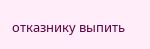отказнику выпить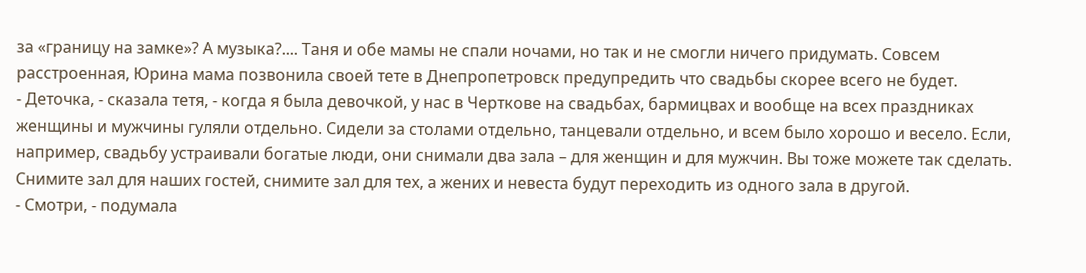за «границу на замке»? А музыка?.... Таня и обе мамы не спали ночами, но так и не смогли ничего придумать. Совсем расстроенная, Юрина мама позвонила своей тете в Днепропетровск предупредить что свадьбы скорее всего не будет.
- Деточка, - сказала тетя, - когда я была девочкой, у нас в Черткове на свадьбах, бармицвах и вообще на всех праздниках женщины и мужчины гуляли отдельно. Сидели за столами отдельно, танцевали отдельно, и всем было хорошо и весело. Если, например, свадьбу устраивали богатые люди, они снимали два зала – для женщин и для мужчин. Вы тоже можете так сделать. Снимите зал для наших гостей, снимите зал для тех, а жених и невеста будут переходить из одного зала в другой.
- Смотри, - подумала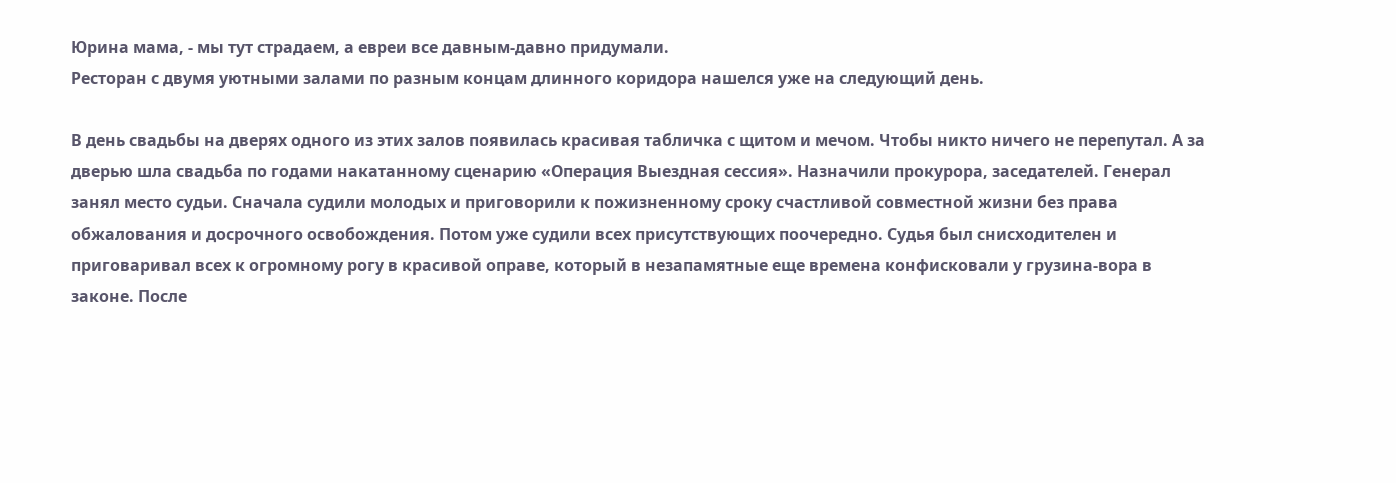Юрина мама, - мы тут страдаем, а евреи все давным-давно придумали.
Ресторан с двумя уютными залами по разным концам длинного коридора нашелся уже на следующий день.

В день свадьбы на дверях одного из этих залов появилась красивая табличка с щитом и мечом. Чтобы никто ничего не перепутал. А за дверью шла свадьба по годами накатанному сценарию «Операция Выездная сессия». Назначили прокурора, заседателей. Генерал занял место судьи. Сначала судили молодых и приговорили к пожизненному сроку счастливой совместной жизни без права обжалования и досрочного освобождения. Потом уже судили всех присутствующих поочередно. Судья был снисходителен и приговаривал всех к огромному рогу в красивой оправе, который в незапамятные еще времена конфисковали у грузина-вора в законе. После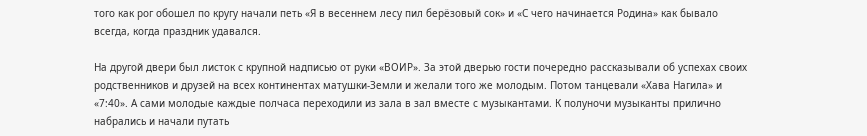того как рог обошел по кругу начали петь «Я в весеннем лесу пил берёзовый сок» и «С чего начинается Родина» как бывало всегда, когда праздник удавался.

На другой двери был листок с крупной надписью от руки «ВОИР». За этой дверью гости почередно рассказывали об успехах своих родственников и друзей на всех континентах матушки-Земли и желали того же молодым. Потом танцевали «Хава Нагила» и «7:40». А сами молодые каждые полчаса переходили из зала в зал вместе с музыкантами. К полуночи музыканты прилично набрались и начали путать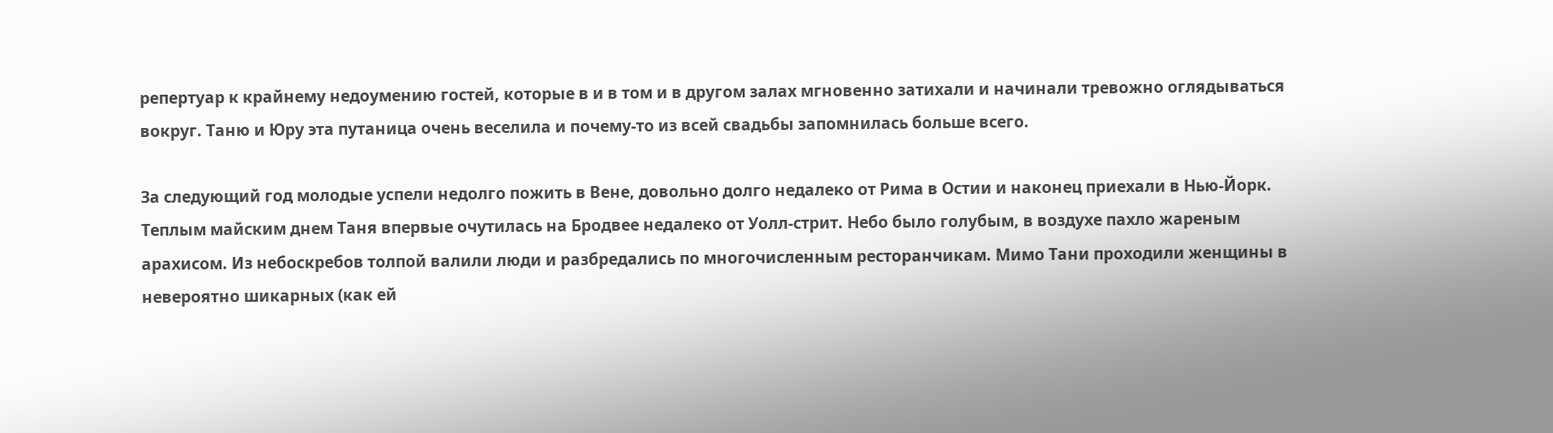репертуар к крайнему недоумению гостей, которые в и в том и в другом залах мгновенно затихали и начинали тревожно оглядываться вокруг. Таню и Юру эта путаница очень веселила и почему-то из всей свадьбы запомнилась больше всего.

За следующий год молодые успели недолго пожить в Вене, довольно долго недалеко от Рима в Остии и наконец приехали в Нью-Йорк. Теплым майским днем Таня впервые очутилась на Бродвее недалеко от Уолл-стрит. Небо было голубым, в воздухе пахло жареным арахисом. Из небоскребов толпой валили люди и разбредались по многочисленным ресторанчикам. Мимо Тани проходили женщины в невероятно шикарных (как ей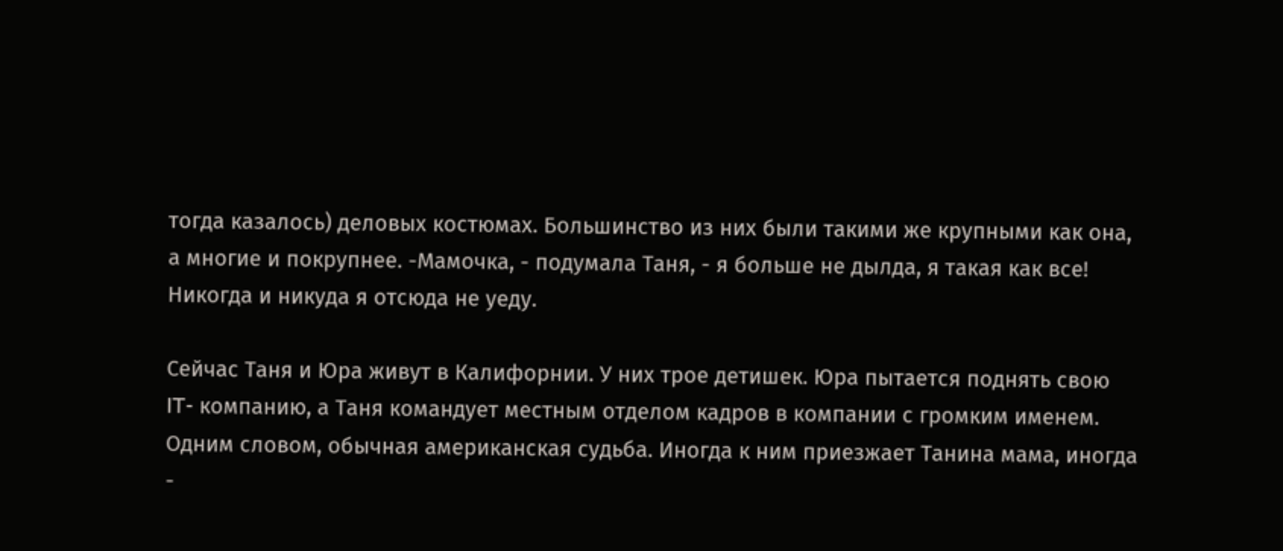тогда казалось) деловых костюмах. Большинство из них были такими же крупными как она, а многие и покрупнее. -Мамочка, - подумала Таня, - я больше не дылда, я такая как все! Никогда и никуда я отсюда не уеду.

Сейчас Таня и Юра живут в Калифорнии. У них трое детишек. Юра пытается поднять свою IT- компанию, а Таня командует местным отделом кадров в компании с громким именем. Одним словом, обычная американская судьба. Иногда к ним приезжает Танина мама, иногда -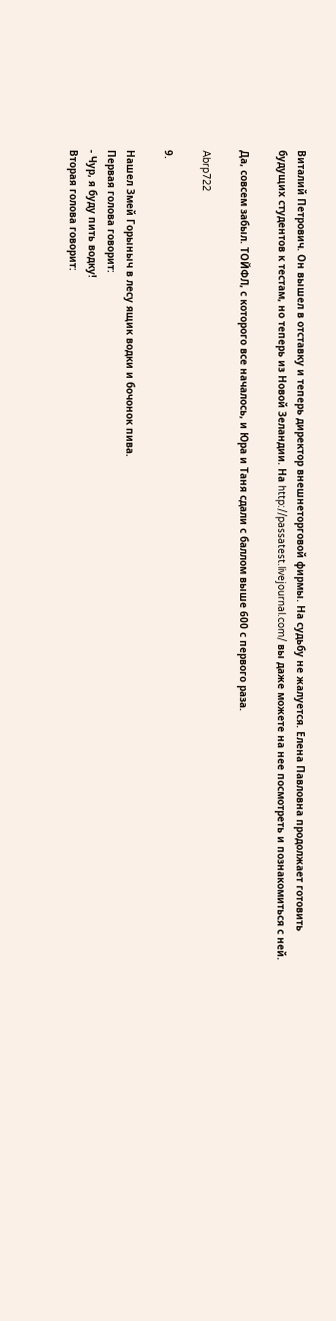Виталий Петрович. Он вышел в отставку и теперь директор внешнеторговой фирмы. На судьбу не жалуется. Елена Павловна продолжает готовить будущих студентов к тестам, но теперь из Новой Зеландии. На http://passatest.livejournal.com/ вы даже можете на нее посмотреть и познакомиться с ней.

Да, совсем забыл. ТОЙФЛ, с которого все началось, и Юра и Таня сдали с баллом выше 600 с первого раза.

Abrp722

9.

Нашел Змей Горыныч в лесу ящик водки и бочонок пива.
Первая голова говорит:
- Чур, я буду пить водку!
Вторая голова говорит: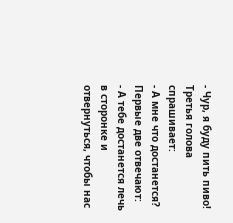- Чур, я буду пить пиво!
Третья голова спрашивает:
- А мне что достанется?
Первые две отвечают:
- А тебе достанется лечь в сторонке и отвернуться, чтобы нас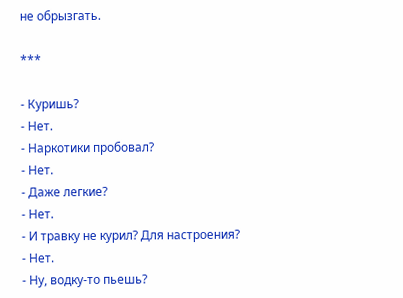не обрызгать.

***

- Куришь?
- Нет.
- Наркотики пробовал?
- Нет.
- Даже легкие?
- Нет.
- И травку не курил? Для настроения?
- Нет.
- Ну, водку-то пьешь?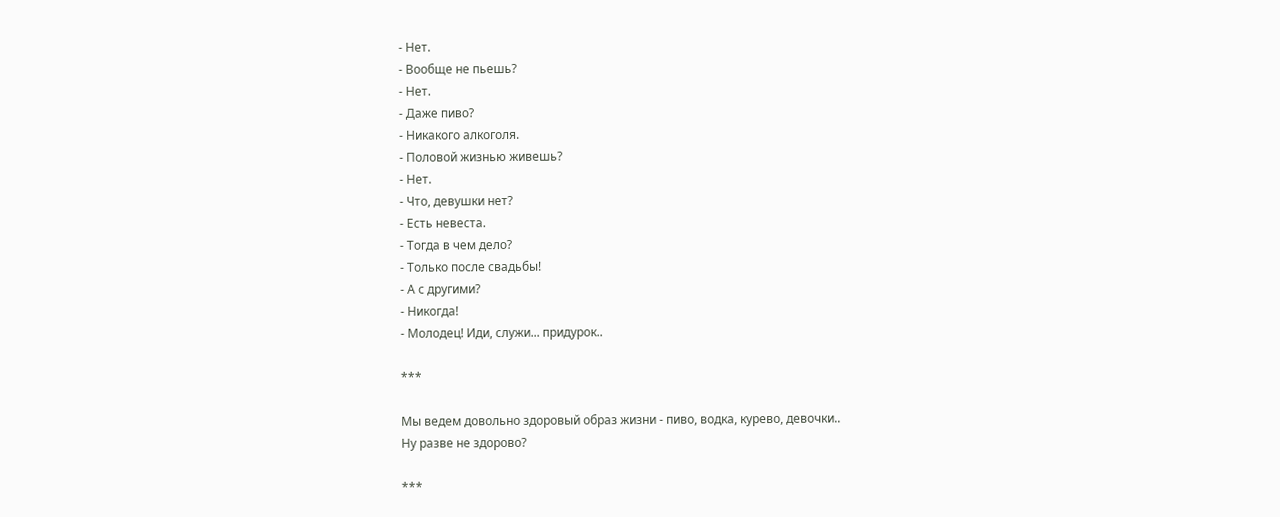- Нет.
- Вообще не пьешь?
- Нет.
- Даже пиво?
- Никакого алкоголя.
- Половой жизнью живешь?
- Нет.
- Что, девушки нет?
- Есть невеста.
- Тогда в чем дело?
- Только после свадьбы!
- А с другими?
- Никогда!
- Молодец! Иди, служи... придурок..

***

Мы ведем довольно здоровый образ жизни - пиво, водка, курево, девочки..
Ну разве не здорово?

***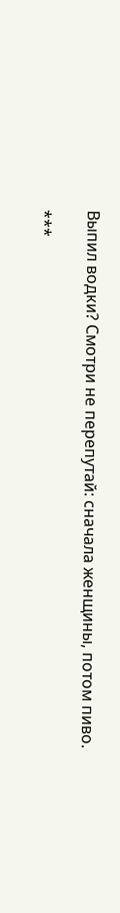Выпил водки? Смотри не перепутай: сначала женщины, потом пиво.

***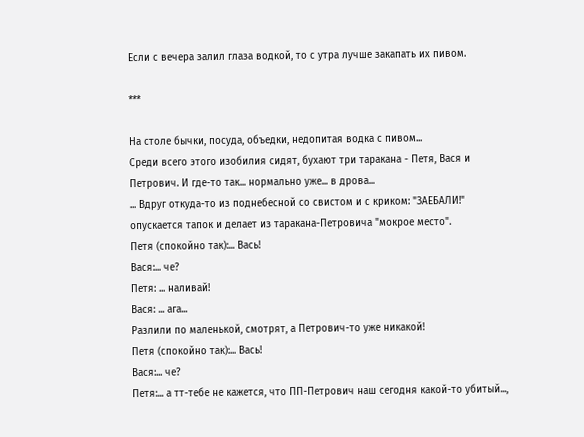Если с вечера залил глаза водкой, то с утра лучше закапать их пивом.

***

На столе бычки, посуда, объедки, недопитая водка с пивом...
Среди всего этого изобилия сидят, бухают три таракана - Петя, Вася и
Петрович. И где-то так... нормально уже... в дрова...
... Вдруг откуда-то из поднебесной со свистом и с криком: "ЗАЕБАЛИ!" опускается тапок и делает из таракана-Петровича "мокрое место".
Петя (спокойно так):... Вась!
Вася:... че?
Петя: ... наливай!
Вася: ... ага...
Разлили по маленькой, смотрят, а Петрович-то уже никакой!
Петя (спокойно так):... Вась!
Вася:... че?
Петя:... а тт-тебе не кажется, что ПП-Петрович наш сегодня какой-то убитый...,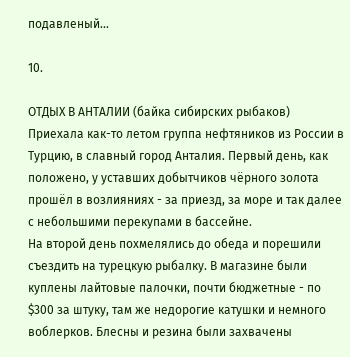подавленый...

10.

ОТДЫХ В АНТАЛИИ (байка сибирских рыбаков)
Приехала как-то летом группа нефтяников из России в Турцию, в славный город Анталия. Первый день, как положено, у уставших добытчиков чёрного золота прошёл в возлияниях - за приезд, за море и так далее с небольшими перекупами в бассейне.
На второй день похмелялись до обеда и порешили съездить на турецкую рыбалку. В магазине были куплены лайтовые палочки, почти бюджетные - по $300 за штуку, там же недорогие катушки и немного воблерков. Блесны и резина были захвачены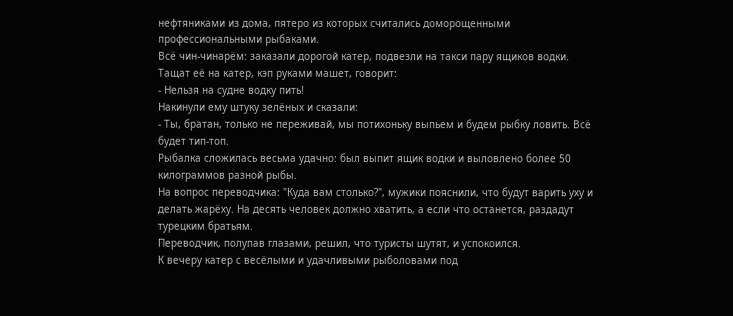нефтяниками из дома, пятеро из которых считались доморощенными профессиональными рыбаками.
Всё чин-чинарём: заказали дорогой катер, подвезли на такси пару ящиков водки. Тащат её на катер, кэп руками машет, говорит:
- Нельзя на судне водку пить!
Накинули ему штуку зелёных и сказали:
- Ты, братан, только не переживай, мы потихоньку выпьем и будем рыбку ловить. Всё будет тип-топ.
Рыбалка сложилась весьма удачно: был выпит ящик водки и выловлено более 50 килограммов разной рыбы.
На вопрос переводчика: "Куда вам столько?", мужики пояснили, что будут варить уху и делать жарёху. На десять человек должно хватить, а если что останется, раздадут турецким братьям.
Переводчик, полупав глазами, решил, что туристы шутят, и успокоился.
К вечеру катер с весёлыми и удачливыми рыболовами под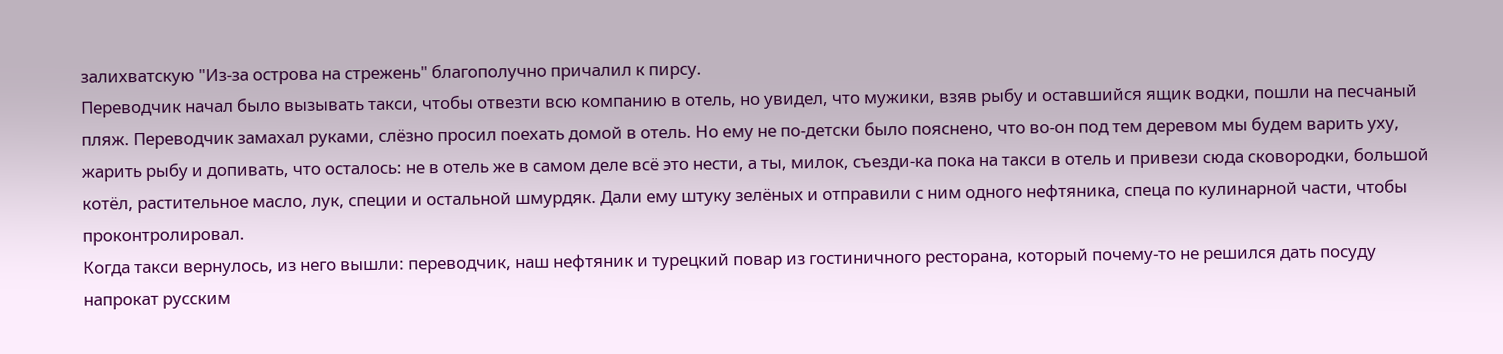залихватскую "Из-за острова на стрежень" благополучно причалил к пирсу.
Переводчик начал было вызывать такси, чтобы отвезти всю компанию в отель, но увидел, что мужики, взяв рыбу и оставшийся ящик водки, пошли на песчаный пляж. Переводчик замахал руками, слёзно просил поехать домой в отель. Но ему не по-детски было пояснено, что во-он под тем деревом мы будем варить уху, жарить рыбу и допивать, что осталось: не в отель же в самом деле всё это нести, а ты, милок, съезди-ка пока на такси в отель и привези сюда сковородки, большой котёл, растительное масло, лук, специи и остальной шмурдяк. Дали ему штуку зелёных и отправили с ним одного нефтяника, спеца по кулинарной части, чтобы проконтролировал.
Когда такси вернулось, из него вышли: переводчик, наш нефтяник и турецкий повар из гостиничного ресторана, который почему-то не решился дать посуду напрокат русским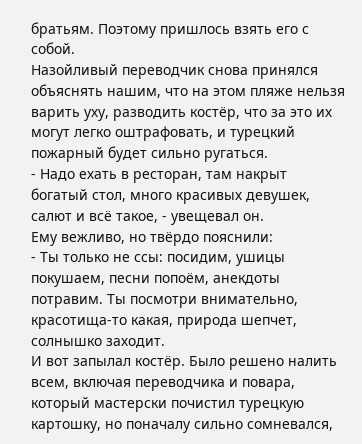братьям. Поэтому пришлось взять его с собой.
Назойливый переводчик снова принялся объяснять нашим, что на этом пляже нельзя варить уху, разводить костёр, что за это их могут легко оштрафовать, и турецкий пожарный будет сильно ругаться.
- Надо ехать в ресторан, там накрыт богатый стол, много красивых девушек, салют и всё такое, - увещевал он.
Ему вежливо, но твёрдо пояснили:
- Ты только не ссы: посидим, ушицы покушаем, песни попоём, анекдоты потравим. Ты посмотри внимательно, красотища-то какая, природа шепчет, солнышко заходит.
И вот запылал костёр. Было решено налить всем, включая переводчика и повара, который мастерски почистил турецкую картошку, но поначалу сильно сомневался,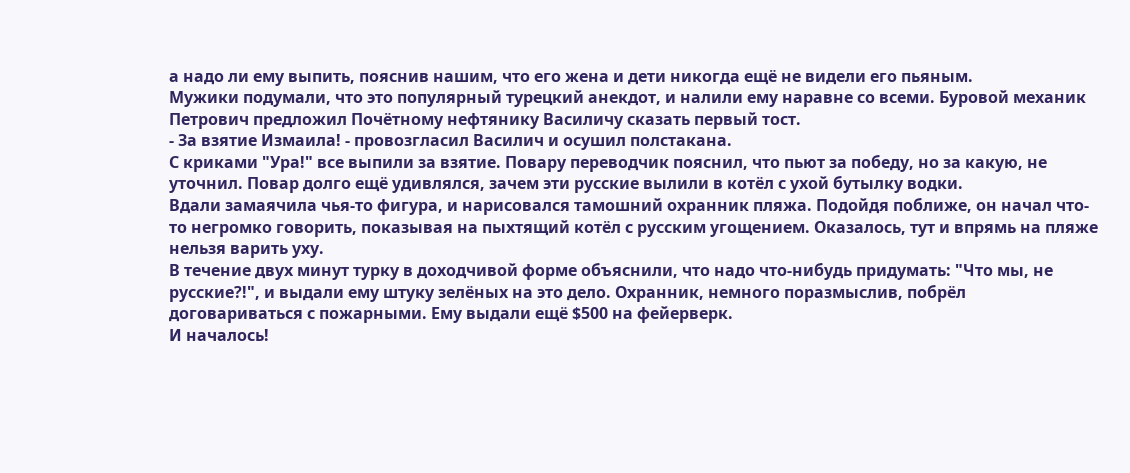а надо ли ему выпить, пояснив нашим, что его жена и дети никогда ещё не видели его пьяным.
Мужики подумали, что это популярный турецкий анекдот, и налили ему наравне со всеми. Буровой механик Петрович предложил Почётному нефтянику Василичу сказать первый тост.
- За взятие Измаила! - провозгласил Василич и осушил полстакана.
С криками "Ура!" все выпили за взятие. Повару переводчик пояснил, что пьют за победу, но за какую, не уточнил. Повар долго ещё удивлялся, зачем эти русские вылили в котёл с ухой бутылку водки.
Вдали замаячила чья-то фигура, и нарисовался тамошний охранник пляжа. Подойдя поближе, он начал что-то негромко говорить, показывая на пыхтящий котёл с русским угощением. Оказалось, тут и впрямь на пляже нельзя варить уху.
В течение двух минут турку в доходчивой форме объяснили, что надо что-нибудь придумать: "Что мы, не русские?!", и выдали ему штуку зелёных на это дело. Охранник, немного поразмыслив, побрёл договариваться с пожарными. Ему выдали ещё $500 на фейерверк.
И началось!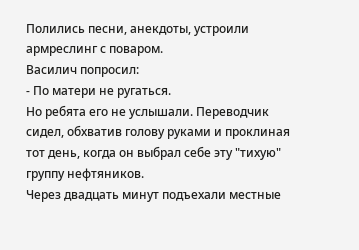Полились песни, анекдоты, устроили армреслинг с поваром.
Василич попросил:
- По матери не ругаться.
Но ребята его не услышали. Переводчик сидел, обхватив голову руками и проклиная тот день, когда он выбрал себе эту "тихую" группу нефтяников.
Через двадцать минут подъехали местные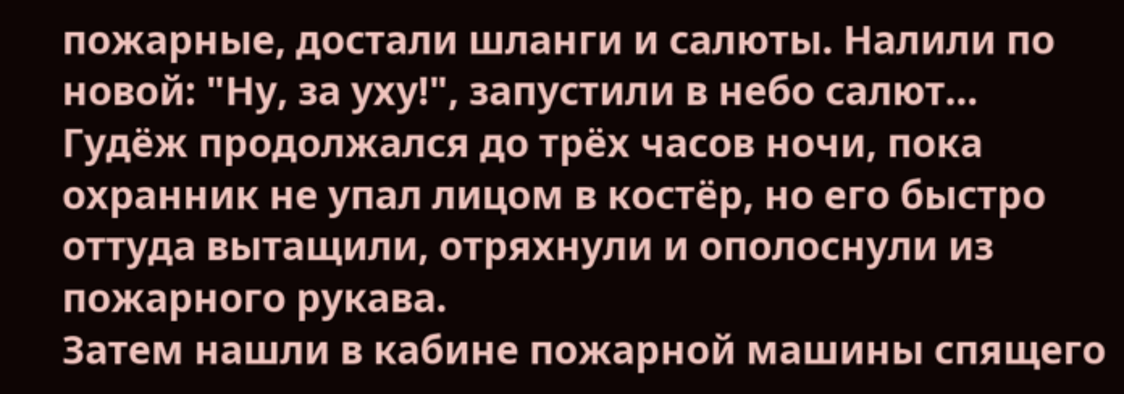пожарные, достали шланги и салюты. Налили по новой: "Ну, за уху!", запустили в небо салют...
Гудёж продолжался до трёх часов ночи, пока охранник не упал лицом в костёр, но его быстро оттуда вытащили, отряхнули и ополоснули из пожарного рукава.
Затем нашли в кабине пожарной машины спящего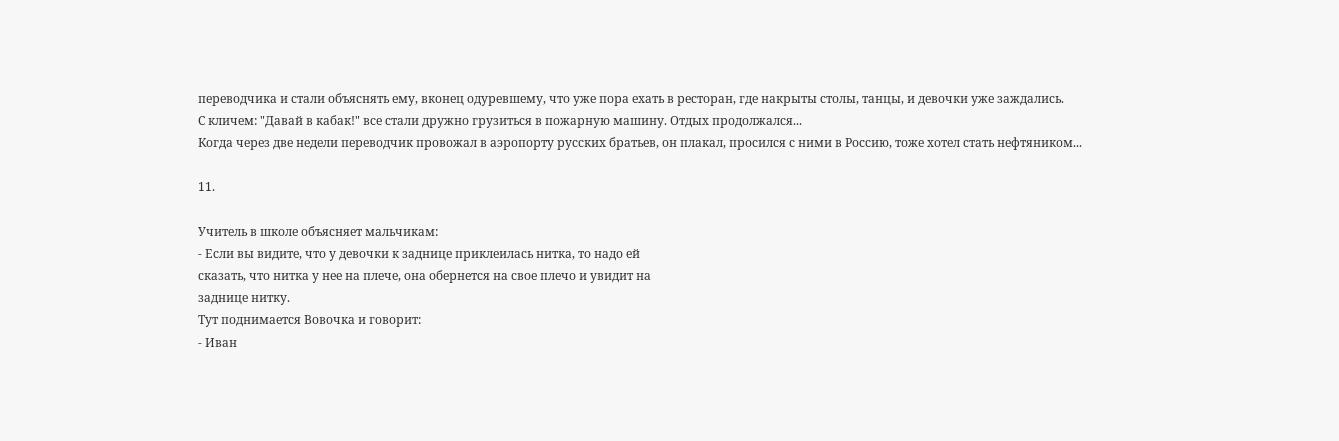переводчика и стали объяснять ему, вконец одуревшему, что уже пора ехать в ресторан, где накрыты столы, танцы, и девочки уже заждались.
С кличем: "Давай в кабак!" все стали дружно грузиться в пожарную машину. Отдых продолжался...
Когда через две недели переводчик провожал в аэропорту русских братьев, он плакал, просился с ними в Россию, тоже хотел стать нефтяником...

11.

Учитель в школе объясняет мальчикам:
- Если вы видите, что у девочки к заднице приклеилась нитка, то надо ей
сказать, что нитка у нее на плече, она обернется на свое плечо и увидит на
заднице нитку.
Тут поднимается Вовочка и говорит:
- Иван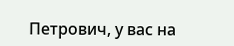Петрович, у вас на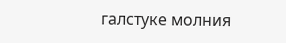галстуке молния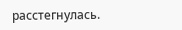расстегнулась.